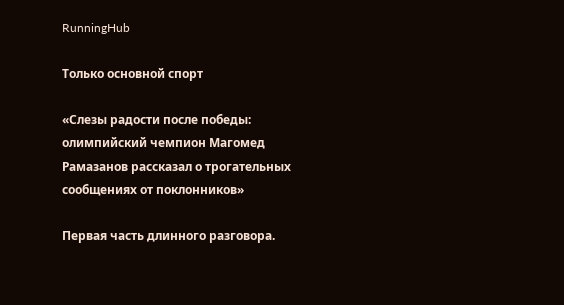RunningHub

Только основной спорт

«Слезы радости после победы: олимпийский чемпион Магомед Рамазанов рассказал о трогательных сообщениях от поклонников»

Первая часть длинного разговора.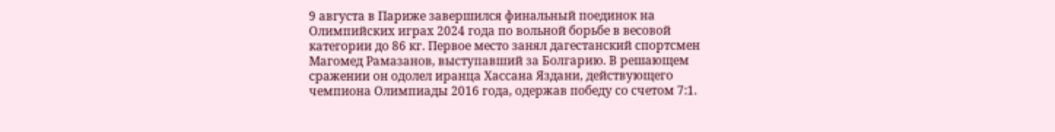9 августа в Париже завершился финальный поединок на Олимпийских играх 2024 года по вольной борьбе в весовой категории до 86 кг. Первое место занял дагестанский спортсмен Магомед Рамазанов, выступавший за Болгарию. В решающем сражении он одолел иранца Хассана Яздани, действующего чемпиона Олимпиады 2016 года, одержав победу со счетом 7:1.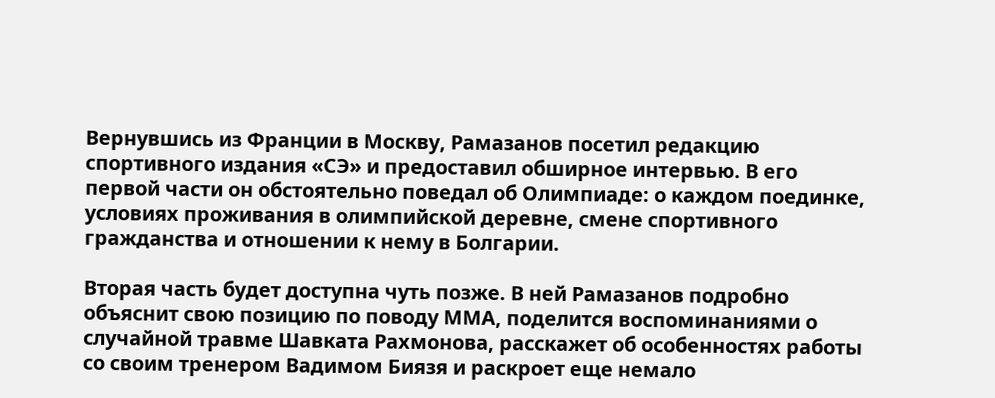Вернувшись из Франции в Москву, Рамазанов посетил редакцию спортивного издания «СЭ» и предоставил обширное интервью. В его первой части он обстоятельно поведал об Олимпиаде: о каждом поединке, условиях проживания в олимпийской деревне, смене спортивного гражданства и отношении к нему в Болгарии.

Вторая часть будет доступна чуть позже. В ней Рамазанов подробно объяснит свою позицию по поводу ММА, поделится воспоминаниями о случайной травме Шавката Рахмонова, расскажет об особенностях работы со своим тренером Вадимом Биязя и раскроет еще немало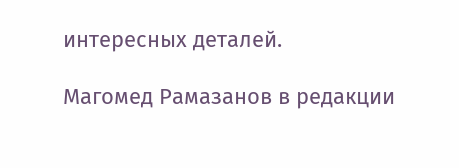интересных деталей.

Магомед Рамазанов в редакции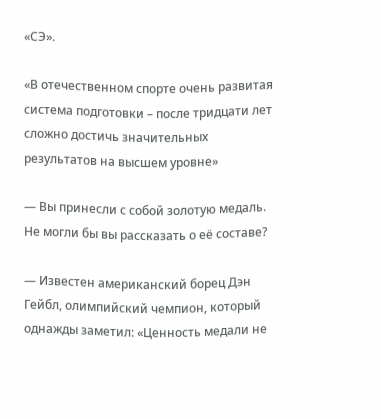«СЭ».

«В отечественном спорте очень развитая система подготовки – после тридцати лет сложно достичь значительных результатов на высшем уровне»

— Вы принесли с собой золотую медаль. Не могли бы вы рассказать о её составе?

— Известен американский борец Дэн Гейбл, олимпийский чемпион, который однажды заметил: «Ценность медали не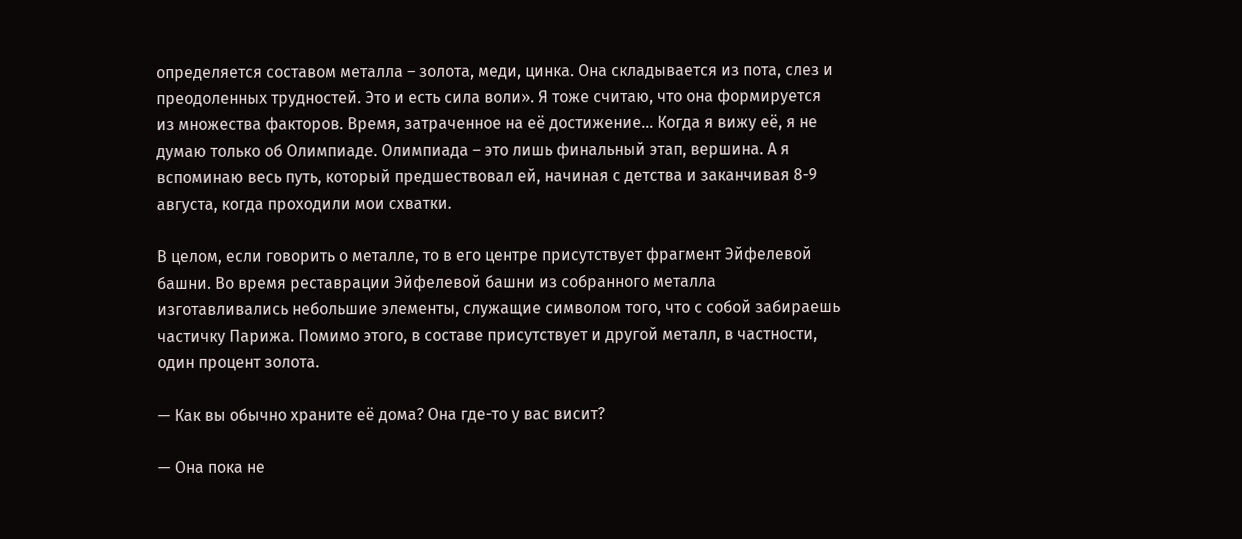определяется составом металла – золота, меди, цинка. Она складывается из пота, слез и преодоленных трудностей. Это и есть сила воли». Я тоже считаю, что она формируется из множества факторов. Время, затраченное на её достижение… Когда я вижу её, я не думаю только об Олимпиаде. Олимпиада – это лишь финальный этап, вершина. А я вспоминаю весь путь, который предшествовал ей, начиная с детства и заканчивая 8-9 августа, когда проходили мои схватки.

В целом, если говорить о металле, то в его центре присутствует фрагмент Эйфелевой башни. Во время реставрации Эйфелевой башни из собранного металла изготавливались небольшие элементы, служащие символом того, что с собой забираешь частичку Парижа. Помимо этого, в составе присутствует и другой металл, в частности, один процент золота.

— Как вы обычно храните её дома? Она где-то у вас висит?

— Она пока не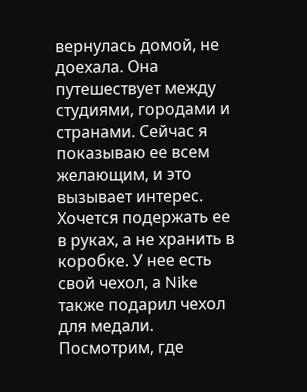вернулась домой, не доехала. Она путешествует между студиями, городами и странами. Сейчас я показываю ее всем желающим, и это вызывает интерес. Хочется подержать ее в руках, а не хранить в коробке. У нее есть свой чехол, а Nike также подарил чехол для медали. Посмотрим, где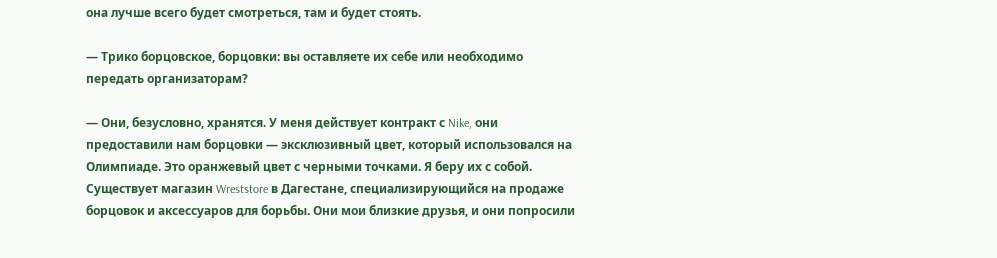она лучше всего будет смотреться, там и будет стоять.

— Трико борцовское, борцовки: вы оставляете их себе или необходимо передать организаторам?

— Они, безусловно, хранятся. У меня действует контракт с Nike, они предоставили нам борцовки — эксклюзивный цвет, который использовался на Олимпиаде. Это оранжевый цвет с черными точками. Я беру их с собой. Существует магазин Wreststore в Дагестане, специализирующийся на продаже борцовок и аксессуаров для борьбы. Они мои близкие друзья, и они попросили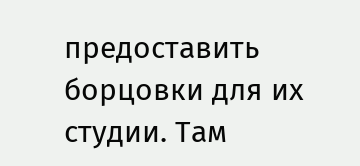предоставить борцовки для их студии. Там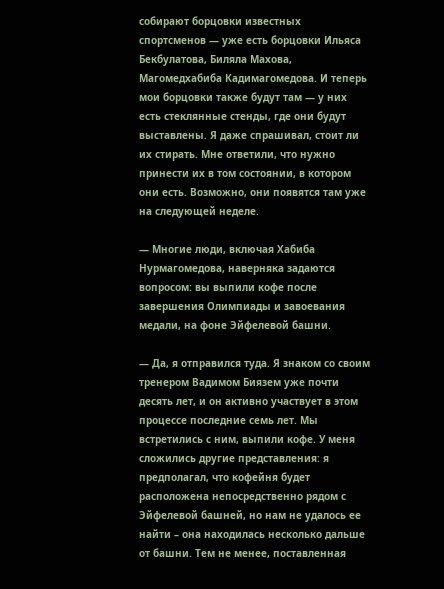собирают борцовки известных спортсменов — уже есть борцовки Ильяса Бекбулатова, Биляла Махова, Магомедхабиба Кадимагомедова. И теперь мои борцовки также будут там — у них есть стеклянные стенды, где они будут выставлены. Я даже спрашивал, стоит ли их стирать. Мне ответили, что нужно принести их в том состоянии, в котором они есть. Возможно, они появятся там уже на следующей неделе.

— Многие люди, включая Хабиба Нурмагомедова, наверняка задаются вопросом: вы выпили кофе после завершения Олимпиады и завоевания медали, на фоне Эйфелевой башни.

— Да, я отправился туда. Я знаком со своим тренером Вадимом Биязем уже почти десять лет, и он активно участвует в этом процессе последние семь лет. Мы встретились с ним, выпили кофе. У меня сложились другие представления: я предполагал, что кофейня будет расположена непосредственно рядом с Эйфелевой башней, но нам не удалось ее найти – она находилась несколько дальше от башни. Тем не менее, поставленная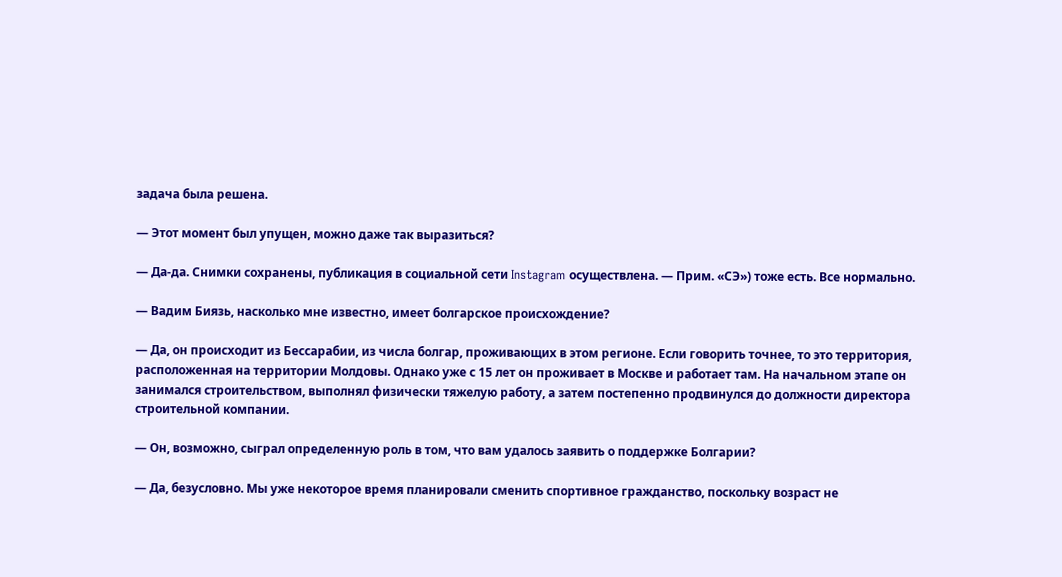задача была решена.

— Этот момент был упущен, можно даже так выразиться?

— Да-да. Снимки сохранены, публикация в социальной сети Instagram осуществлена. — Прим. «СЭ») тоже есть. Все нормально.

— Вадим Биязь, насколько мне известно, имеет болгарское происхождение?

— Да, он происходит из Бессарабии, из числа болгар, проживающих в этом регионе. Если говорить точнее, то это территория, расположенная на территории Молдовы. Однако уже с 15 лет он проживает в Москве и работает там. На начальном этапе он занимался строительством, выполнял физически тяжелую работу, а затем постепенно продвинулся до должности директора строительной компании.

— Он, возможно, сыграл определенную роль в том, что вам удалось заявить о поддержке Болгарии?

— Да, безусловно. Мы уже некоторое время планировали сменить спортивное гражданство, поскольку возраст не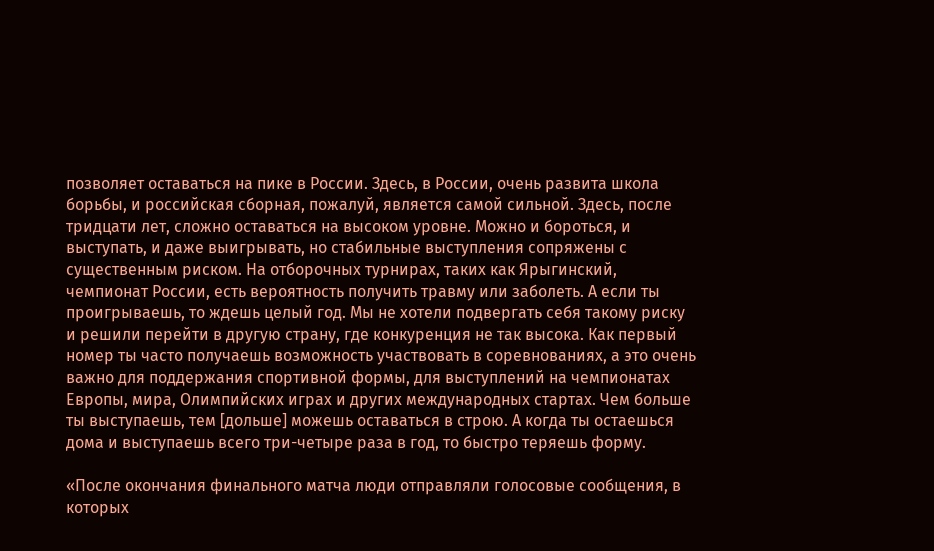позволяет оставаться на пике в России. Здесь, в России, очень развита школа борьбы, и российская сборная, пожалуй, является самой сильной. Здесь, после тридцати лет, сложно оставаться на высоком уровне. Можно и бороться, и выступать, и даже выигрывать, но стабильные выступления сопряжены с существенным риском. На отборочных турнирах, таких как Ярыгинский, чемпионат России, есть вероятность получить травму или заболеть. А если ты проигрываешь, то ждешь целый год. Мы не хотели подвергать себя такому риску и решили перейти в другую страну, где конкуренция не так высока. Как первый номер ты часто получаешь возможность участвовать в соревнованиях, а это очень важно для поддержания спортивной формы, для выступлений на чемпионатах Европы, мира, Олимпийских играх и других международных стартах. Чем больше ты выступаешь, тем [дольше] можешь оставаться в строю. А когда ты остаешься дома и выступаешь всего три-четыре раза в год, то быстро теряешь форму.

«После окончания финального матча люди отправляли голосовые сообщения, в которых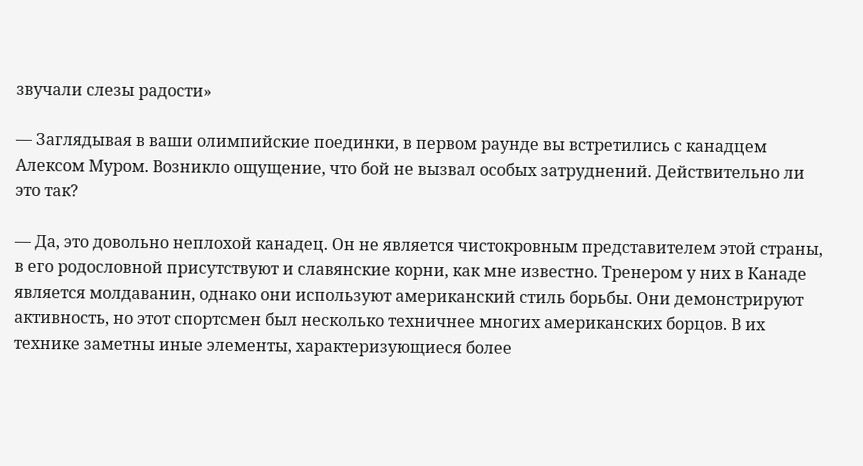звучали слезы радости»

— Заглядывая в ваши олимпийские поединки, в первом раунде вы встретились с канадцем Алексом Муром. Возникло ощущение, что бой не вызвал особых затруднений. Действительно ли это так?

— Да, это довольно неплохой канадец. Он не является чистокровным представителем этой страны, в его родословной присутствуют и славянские корни, как мне известно. Тренером у них в Канаде является молдаванин, однако они используют американский стиль борьбы. Они демонстрируют активность, но этот спортсмен был несколько техничнее многих американских борцов. В их технике заметны иные элементы, характеризующиеся более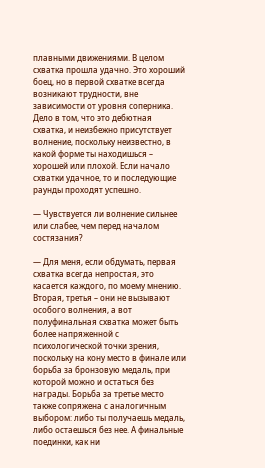плавными движениями. В целом схватка прошла удачно. Это хороший боец, но в первой схватке всегда возникают трудности, вне зависимости от уровня соперника. Дело в том, что это дебютная схватка, и неизбежно присутствует волнение, поскольку неизвестно, в какой форме ты находишься – хорошей или плохой. Если начало схватки удачное, то и последующие раунды проходят успешно.

— Чувствуется ли волнение сильнее или слабее, чем перед началом состязания?

— Для меня, если обдумать, первая схватка всегда непростая, это касается каждого, по моему мнению. Вторая, третья – они не вызывают особого волнения, а вот полуфинальная схватка может быть более напряженной с психологической точки зрения, поскольку на кону место в финале или борьба за бронзовую медаль, при которой можно и остаться без награды. Борьба за третье место также сопряжена с аналогичным выбором: либо ты получаешь медаль, либо остаешься без нее. А финальные поединки, как ни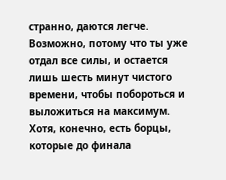странно, даются легче. Возможно, потому что ты уже отдал все силы, и остается лишь шесть минут чистого времени, чтобы побороться и выложиться на максимум. Хотя, конечно, есть борцы, которые до финала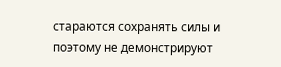стараются сохранять силы и поэтому не демонстрируют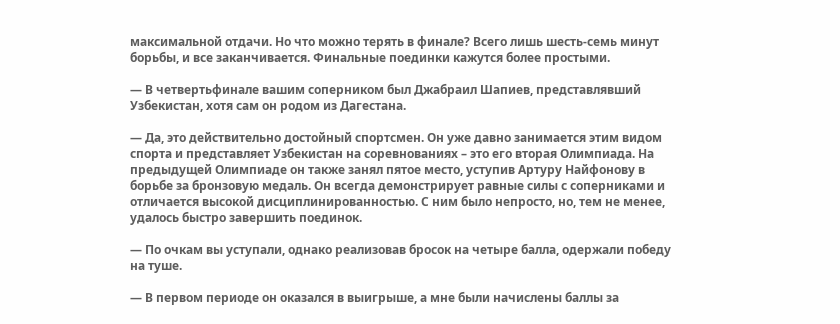максимальной отдачи. Но что можно терять в финале? Всего лишь шесть-семь минут борьбы, и все заканчивается. Финальные поединки кажутся более простыми.

— В четвертьфинале вашим соперником был Джабраил Шапиев, представлявший Узбекистан, хотя сам он родом из Дагестана.

— Да, это действительно достойный спортсмен. Он уже давно занимается этим видом спорта и представляет Узбекистан на соревнованиях – это его вторая Олимпиада. На предыдущей Олимпиаде он также занял пятое место, уступив Артуру Найфонову в борьбе за бронзовую медаль. Он всегда демонстрирует равные силы с соперниками и отличается высокой дисциплинированностью. С ним было непросто, но, тем не менее, удалось быстро завершить поединок.

— По очкам вы уступали, однако реализовав бросок на четыре балла, одержали победу на туше.

— В первом периоде он оказался в выигрыше, а мне были начислены баллы за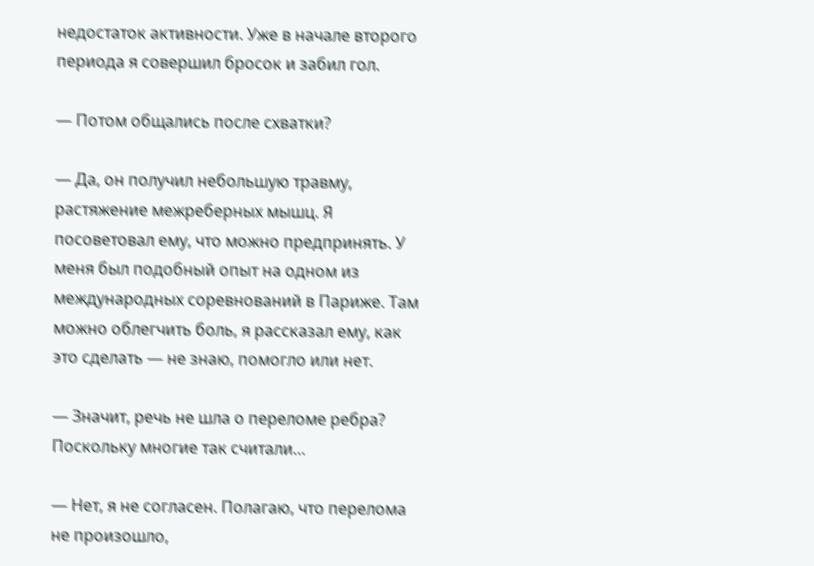недостаток активности. Уже в начале второго периода я совершил бросок и забил гол.

— Потом общались после схватки?

— Да, он получил небольшую травму, растяжение межреберных мышц. Я посоветовал ему, что можно предпринять. У меня был подобный опыт на одном из международных соревнований в Париже. Там можно облегчить боль, я рассказал ему, как это сделать — не знаю, помогло или нет.

— Значит, речь не шла о переломе ребра? Поскольку многие так считали…

— Нет, я не согласен. Полагаю, что перелома не произошло,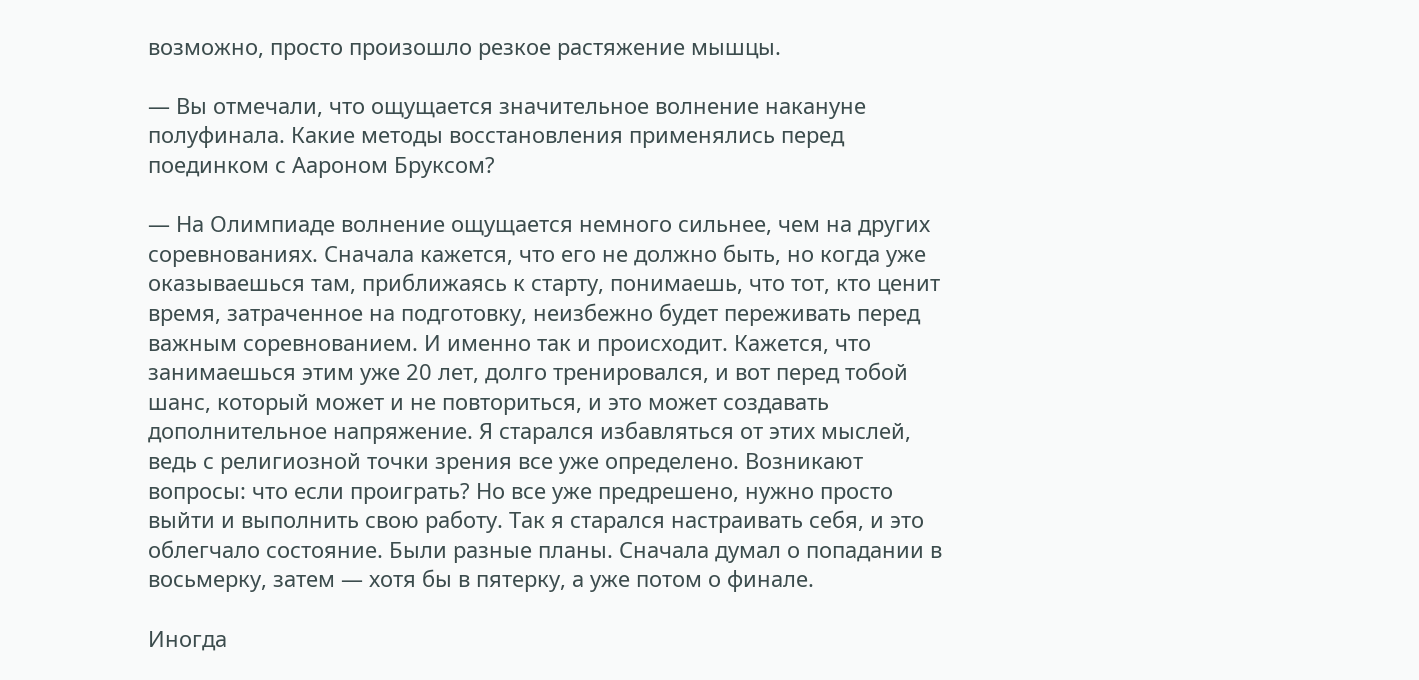возможно, просто произошло резкое растяжение мышцы.

— Вы отмечали, что ощущается значительное волнение накануне полуфинала. Какие методы восстановления применялись перед поединком с Аароном Бруксом?

— На Олимпиаде волнение ощущается немного сильнее, чем на других соревнованиях. Сначала кажется, что его не должно быть, но когда уже оказываешься там, приближаясь к старту, понимаешь, что тот, кто ценит время, затраченное на подготовку, неизбежно будет переживать перед важным соревнованием. И именно так и происходит. Кажется, что занимаешься этим уже 20 лет, долго тренировался, и вот перед тобой шанс, который может и не повториться, и это может создавать дополнительное напряжение. Я старался избавляться от этих мыслей, ведь с религиозной точки зрения все уже определено. Возникают вопросы: что если проиграть? Но все уже предрешено, нужно просто выйти и выполнить свою работу. Так я старался настраивать себя, и это облегчало состояние. Были разные планы. Сначала думал о попадании в восьмерку, затем — хотя бы в пятерку, а уже потом о финале.

Иногда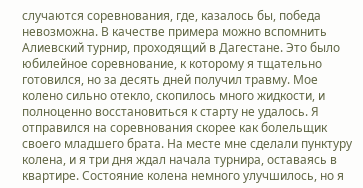случаются соревнования, где, казалось бы, победа невозможна. В качестве примера можно вспомнить Алиевский турнир, проходящий в Дагестане. Это было юбилейное соревнование, к которому я тщательно готовился, но за десять дней получил травму. Мое колено сильно отекло, скопилось много жидкости, и полноценно восстановиться к старту не удалось. Я отправился на соревнования скорее как болельщик своего младшего брата. На месте мне сделали пунктуру колена, и я три дня ждал начала турнира, оставаясь в квартире. Состояние колена немного улучшилось, но я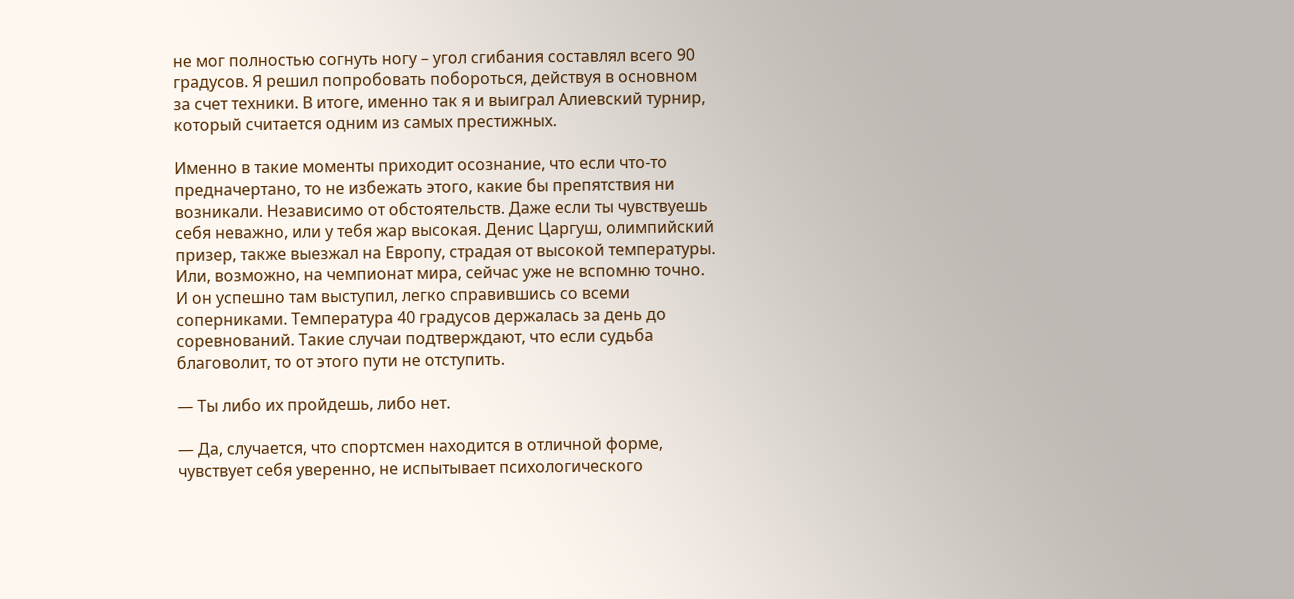не мог полностью согнуть ногу – угол сгибания составлял всего 90 градусов. Я решил попробовать побороться, действуя в основном за счет техники. В итоге, именно так я и выиграл Алиевский турнир, который считается одним из самых престижных.

Именно в такие моменты приходит осознание, что если что-то предначертано, то не избежать этого, какие бы препятствия ни возникали. Независимо от обстоятельств. Даже если ты чувствуешь себя неважно, или у тебя жар высокая. Денис Царгуш, олимпийский призер, также выезжал на Европу, страдая от высокой температуры. Или, возможно, на чемпионат мира, сейчас уже не вспомню точно. И он успешно там выступил, легко справившись со всеми соперниками. Температура 40 градусов держалась за день до соревнований. Такие случаи подтверждают, что если судьба благоволит, то от этого пути не отступить.

— Ты либо их пройдешь, либо нет.

— Да, случается, что спортсмен находится в отличной форме, чувствует себя уверенно, не испытывает психологического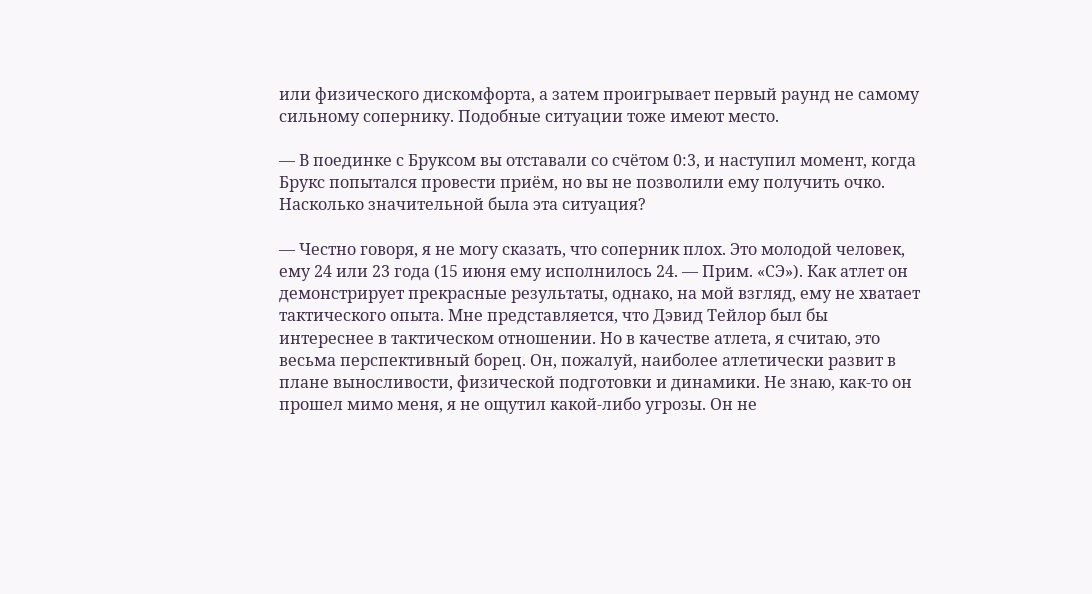или физического дискомфорта, а затем проигрывает первый раунд не самому сильному сопернику. Подобные ситуации тоже имеют место.

— В поединке с Бруксом вы отставали со счётом 0:3, и наступил момент, когда Брукс попытался провести приём, но вы не позволили ему получить очко. Насколько значительной была эта ситуация?

— Честно говоря, я не могу сказать, что соперник плох. Это молодой человек, ему 24 или 23 года (15 июня ему исполнилось 24. — Прим. «СЭ»). Как атлет он демонстрирует прекрасные результаты, однако, на мой взгляд, ему не хватает тактического опыта. Мне представляется, что Дэвид Тейлор был бы интереснее в тактическом отношении. Но в качестве атлета, я считаю, это весьма перспективный борец. Он, пожалуй, наиболее атлетически развит в плане выносливости, физической подготовки и динамики. Не знаю, как-то он прошел мимо меня, я не ощутил какой-либо угрозы. Он не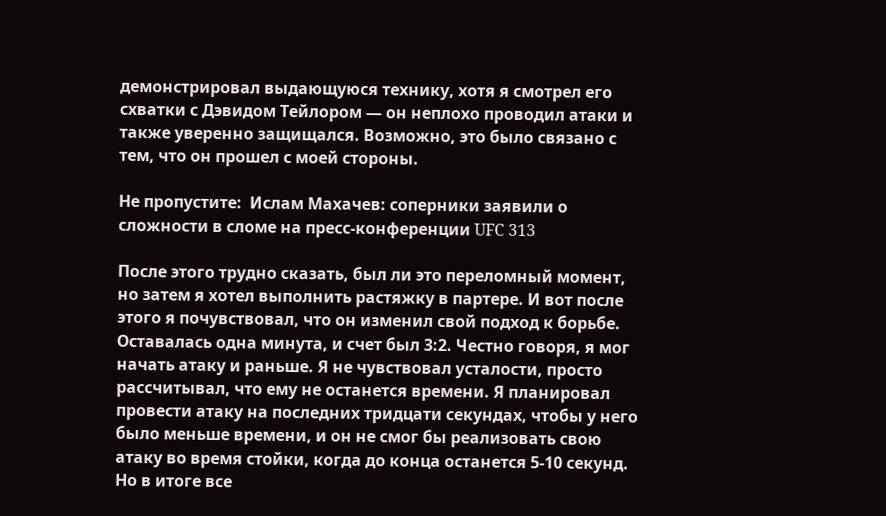демонстрировал выдающуюся технику, хотя я смотрел его схватки с Дэвидом Тейлором — он неплохо проводил атаки и также уверенно защищался. Возможно, это было связано с тем, что он прошел с моей стороны.

Не пропустите:  Ислам Махачев: соперники заявили о сложности в сломе на пресс-конференции UFC 313

После этого трудно сказать, был ли это переломный момент, но затем я хотел выполнить растяжку в партере. И вот после этого я почувствовал, что он изменил свой подход к борьбе. Оставалась одна минута, и счет был 3:2. Честно говоря, я мог начать атаку и раньше. Я не чувствовал усталости, просто рассчитывал, что ему не останется времени. Я планировал провести атаку на последних тридцати секундах, чтобы у него было меньше времени, и он не смог бы реализовать свою атаку во время стойки, когда до конца останется 5-10 секунд. Но в итоге все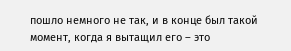пошло немного не так, и в конце был такой момент, когда я вытащил его – это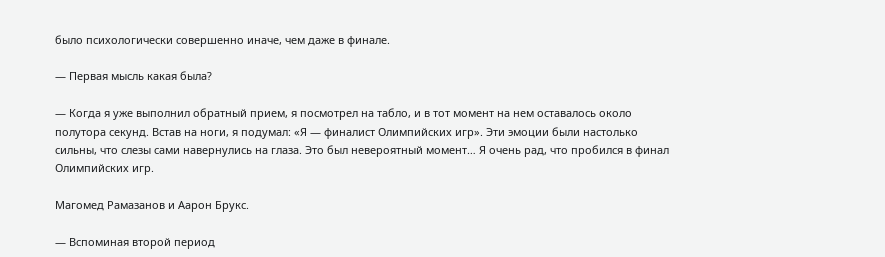было психологически совершенно иначе, чем даже в финале.

— Первая мысль какая была?

— Когда я уже выполнил обратный прием, я посмотрел на табло, и в тот момент на нем оставалось около полутора секунд. Встав на ноги, я подумал: «Я — финалист Олимпийских игр». Эти эмоции были настолько сильны, что слезы сами навернулись на глаза. Это был невероятный момент… Я очень рад, что пробился в финал Олимпийских игр.

Магомед Рамазанов и Аарон Брукс.

— Вспоминая второй период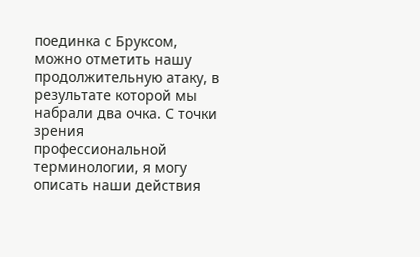поединка с Бруксом, можно отметить нашу продолжительную атаку, в результате которой мы набрали два очка. С точки зрения профессиональной терминологии, я могу описать наши действия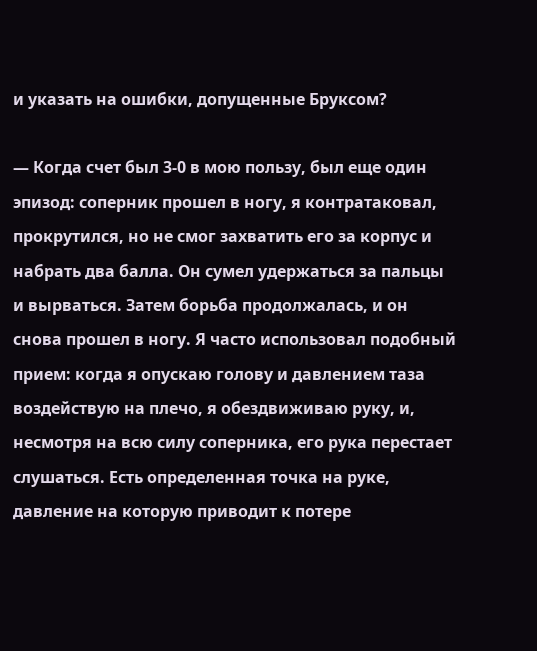и указать на ошибки, допущенные Бруксом?

— Когда счет был 3-0 в мою пользу, был еще один эпизод: соперник прошел в ногу, я контратаковал, прокрутился, но не смог захватить его за корпус и набрать два балла. Он сумел удержаться за пальцы и вырваться. Затем борьба продолжалась, и он снова прошел в ногу. Я часто использовал подобный прием: когда я опускаю голову и давлением таза воздействую на плечо, я обездвиживаю руку, и, несмотря на всю силу соперника, его рука перестает слушаться. Есть определенная точка на руке, давление на которую приводит к потере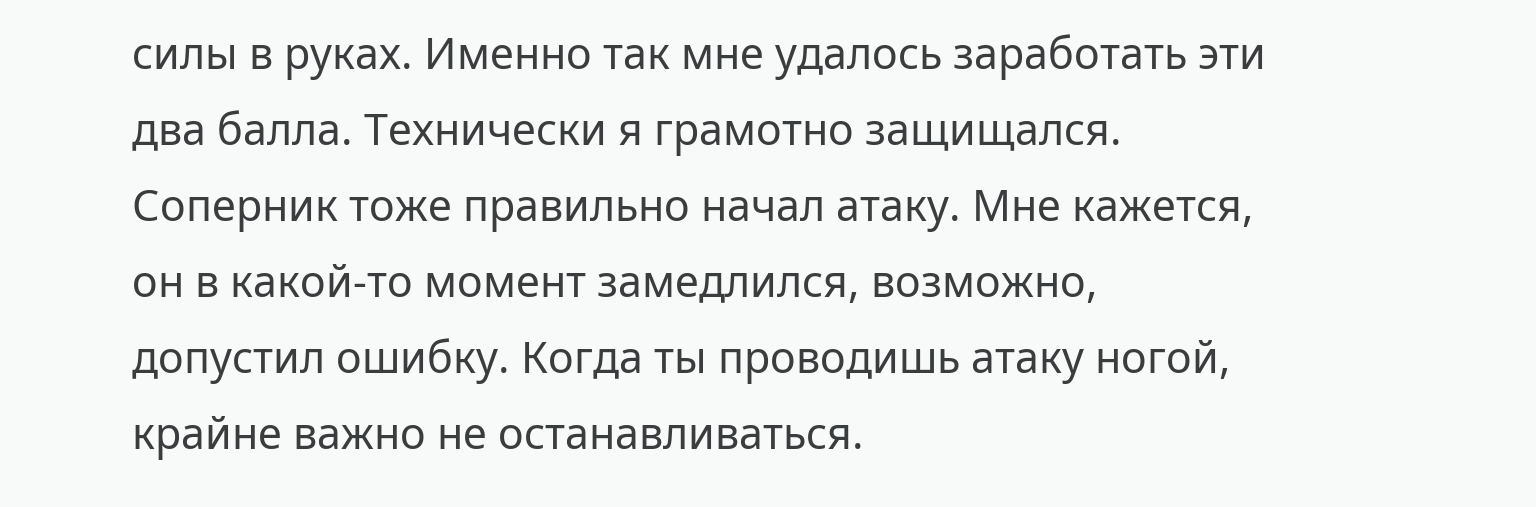силы в руках. Именно так мне удалось заработать эти два балла. Технически я грамотно защищался. Соперник тоже правильно начал атаку. Мне кажется, он в какой-то момент замедлился, возможно, допустил ошибку. Когда ты проводишь атаку ногой, крайне важно не останавливаться.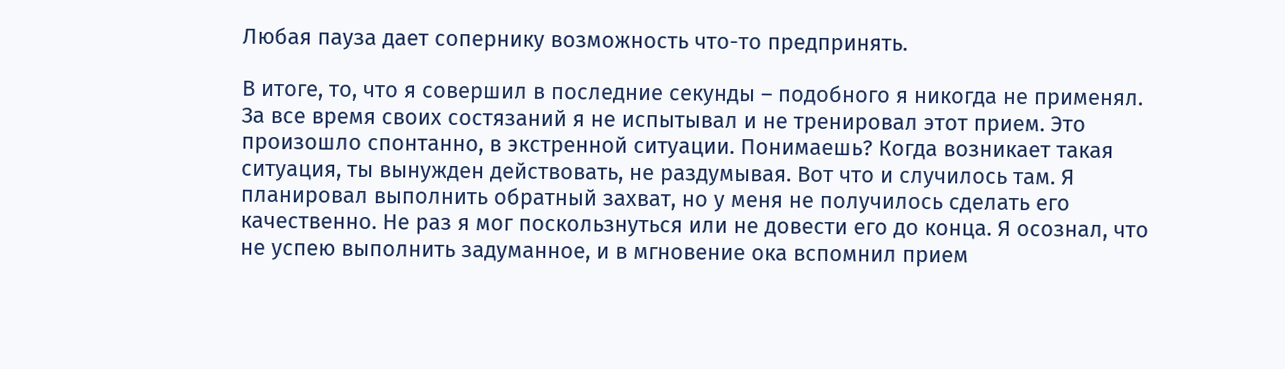Любая пауза дает сопернику возможность что-то предпринять.

В итоге, то, что я совершил в последние секунды – подобного я никогда не применял. За все время своих состязаний я не испытывал и не тренировал этот прием. Это произошло спонтанно, в экстренной ситуации. Понимаешь? Когда возникает такая ситуация, ты вынужден действовать, не раздумывая. Вот что и случилось там. Я планировал выполнить обратный захват, но у меня не получилось сделать его качественно. Не раз я мог поскользнуться или не довести его до конца. Я осознал, что не успею выполнить задуманное, и в мгновение ока вспомнил прием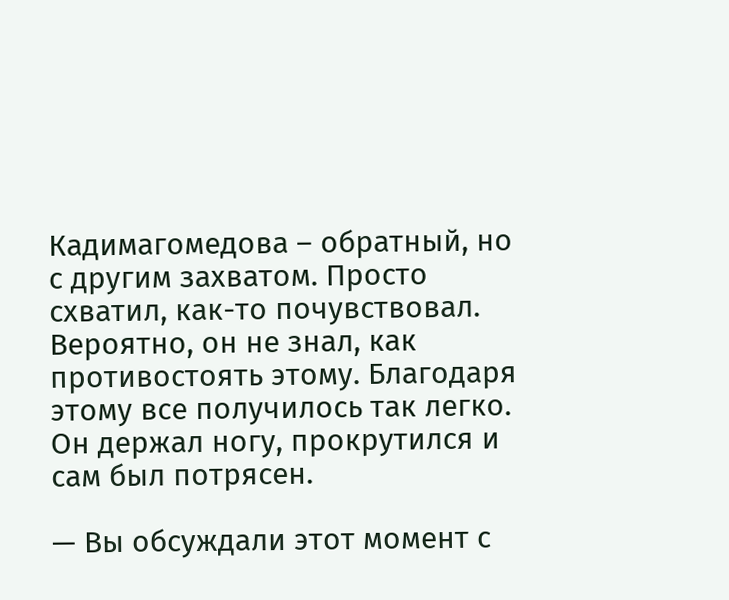Кадимагомедова – обратный, но с другим захватом. Просто схватил, как-то почувствовал. Вероятно, он не знал, как противостоять этому. Благодаря этому все получилось так легко. Он держал ногу, прокрутился и сам был потрясен.

— Вы обсуждали этот момент с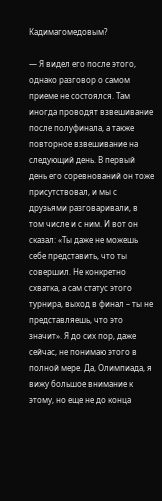Кадимагомедовым?

— Я видел его после этого, однако разговор о самом приеме не состоялся. Там иногда проводят взвешивание после полуфинала, а также повторное взвешивание на следующий день. В первый день его соревнований он тоже присутствовал, и мы с друзьями разговаривали, в том числе и с ним. И вот он сказал: «Ты даже не можешь себе представить, что ты совершил. Не конкретно схватка, а сам статус этого турнира, выход в финал – ты не представляешь, что это значит». Я до сих пор, даже сейчас, не понимаю этого в полной мере. Да, Олимпиада, я вижу большое внимание к этому, но еще не до конца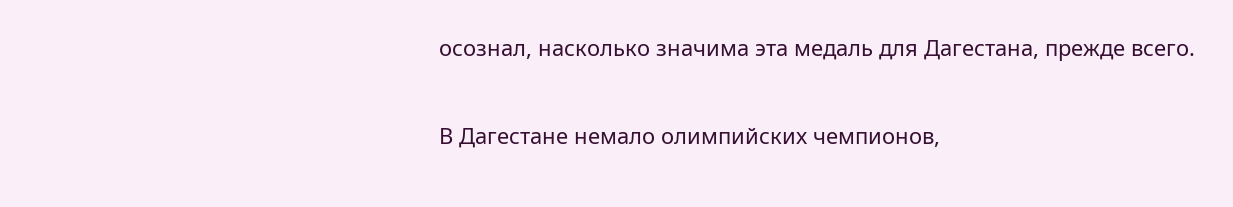осознал, насколько значима эта медаль для Дагестана, прежде всего.

В Дагестане немало олимпийских чемпионов,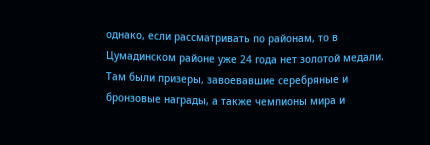однако, если рассматривать по районам, то в Цумадинском районе уже 24 года нет золотой медали. Там были призеры, завоевавшие серебряные и бронзовые награды, а также чемпионы мира и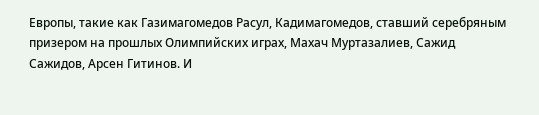Европы, такие как Газимагомедов Расул, Кадимагомедов, ставший серебряным призером на прошлых Олимпийских играх, Махач Муртазалиев, Сажид Сажидов, Арсен Гитинов. И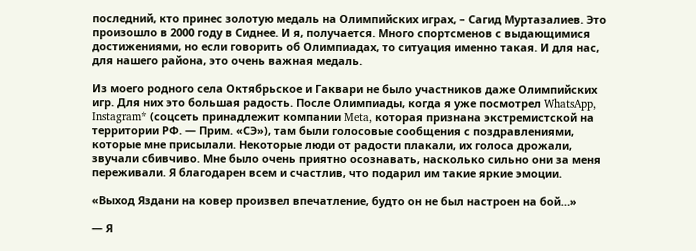последний, кто принес золотую медаль на Олимпийских играх, – Сагид Муртазалиев. Это произошло в 2000 году в Сиднее. И я, получается. Много спортсменов с выдающимися достижениями, но если говорить об Олимпиадах, то ситуация именно такая. И для нас, для нашего района, это очень важная медаль.

Из моего родного села Октябрьское и Гаквари не было участников даже Олимпийских игр. Для них это большая радость. После Олимпиады, когда я уже посмотрел WhatsApp, Instagram* (соцсеть принадлежит компании Meta, которая признана экстремистской на территории РФ. — Прим. «СЭ»), там были голосовые сообщения с поздравлениями, которые мне присылали. Некоторые люди от радости плакали, их голоса дрожали, звучали сбивчиво. Мне было очень приятно осознавать, насколько сильно они за меня переживали. Я благодарен всем и счастлив, что подарил им такие яркие эмоции.

«Выход Яздани на ковер произвел впечатление, будто он не был настроен на бой…»

— Я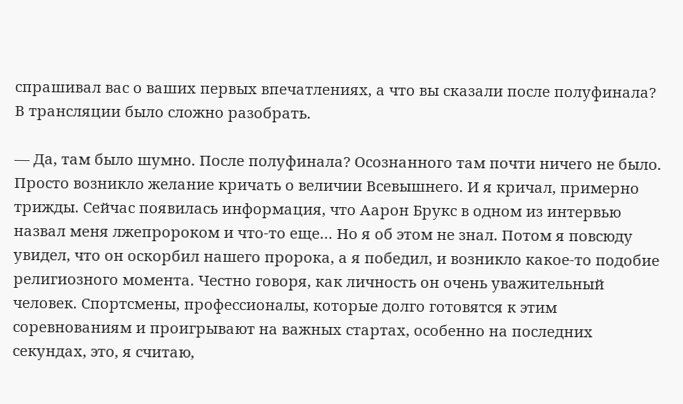спрашивал вас о ваших первых впечатлениях, а что вы сказали после полуфинала? В трансляции было сложно разобрать.

— Да, там было шумно. После полуфинала? Осознанного там почти ничего не было. Просто возникло желание кричать о величии Всевышнего. И я кричал, примерно трижды. Сейчас появилась информация, что Аарон Брукс в одном из интервью назвал меня лжепророком и что-то еще… Но я об этом не знал. Потом я повсюду увидел, что он оскорбил нашего пророка, а я победил, и возникло какое-то подобие религиозного момента. Честно говоря, как личность он очень уважительный человек. Спортсмены, профессионалы, которые долго готовятся к этим соревнованиям и проигрывают на важных стартах, особенно на последних секундах, это, я считаю,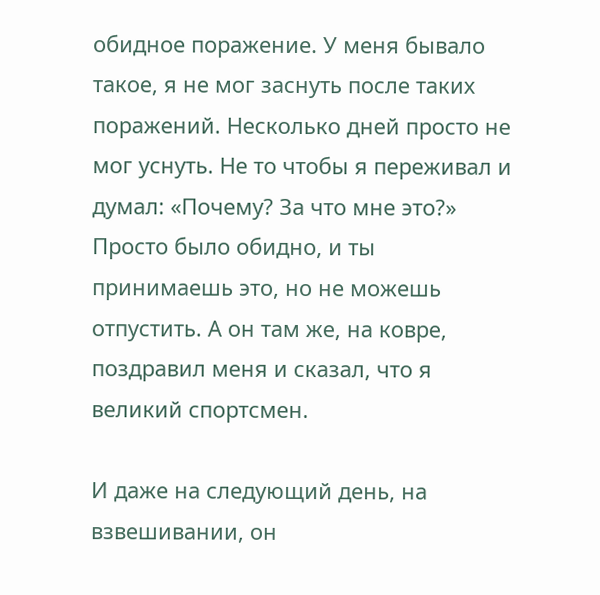обидное поражение. У меня бывало такое, я не мог заснуть после таких поражений. Несколько дней просто не мог уснуть. Не то чтобы я переживал и думал: «Почему? За что мне это?» Просто было обидно, и ты принимаешь это, но не можешь отпустить. А он там же, на ковре, поздравил меня и сказал, что я великий спортсмен.

И даже на следующий день, на взвешивании, он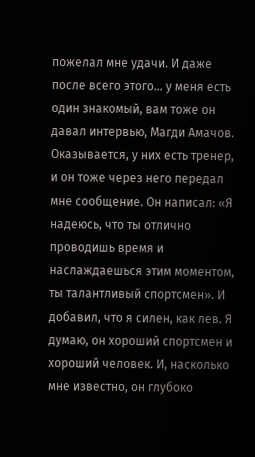пожелал мне удачи. И даже после всего этого… у меня есть один знакомый, вам тоже он давал интервью, Магди Амачов. Оказывается, у них есть тренер, и он тоже через него передал мне сообщение. Он написал: «Я надеюсь, что ты отлично проводишь время и наслаждаешься этим моментом, ты талантливый спортсмен». И добавил, что я силен, как лев. Я думаю, он хороший спортсмен и хороший человек. И, насколько мне известно, он глубоко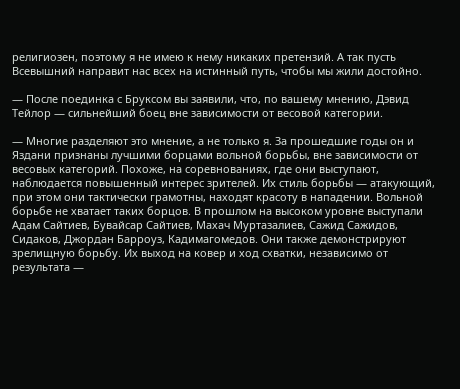религиозен, поэтому я не имею к нему никаких претензий. А так пусть Всевышний направит нас всех на истинный путь, чтобы мы жили достойно.

— После поединка с Бруксом вы заявили, что, по вашему мнению, Дэвид Тейлор — сильнейший боец вне зависимости от весовой категории.

— Многие разделяют это мнение, а не только я. За прошедшие годы он и Яздани признаны лучшими борцами вольной борьбы, вне зависимости от весовых категорий. Похоже, на соревнованиях, где они выступают, наблюдается повышенный интерес зрителей. Их стиль борьбы — атакующий, при этом они тактически грамотны, находят красоту в нападении. Вольной борьбе не хватает таких борцов. В прошлом на высоком уровне выступали Адам Сайтиев, Бувайсар Сайтиев, Махач Муртазалиев, Сажид Сажидов, Сидаков, Джордан Барроуз, Кадимагомедов. Они также демонстрируют зрелищную борьбу. Их выход на ковер и ход схватки, независимо от результата —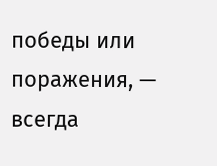победы или поражения, — всегда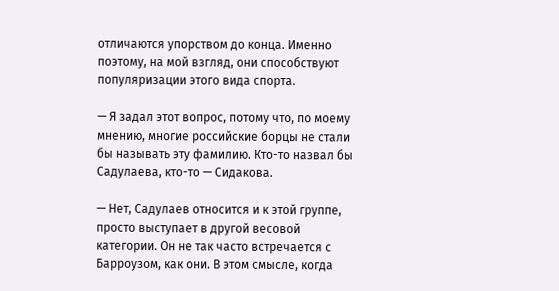отличаются упорством до конца. Именно поэтому, на мой взгляд, они способствуют популяризации этого вида спорта.

— Я задал этот вопрос, потому что, по моему мнению, многие российские борцы не стали бы называть эту фамилию. Кто-то назвал бы Садулаева, кто-то — Сидакова.

— Нет, Садулаев относится и к этой группе, просто выступает в другой весовой категории. Он не так часто встречается с Барроузом, как они. В этом смысле, когда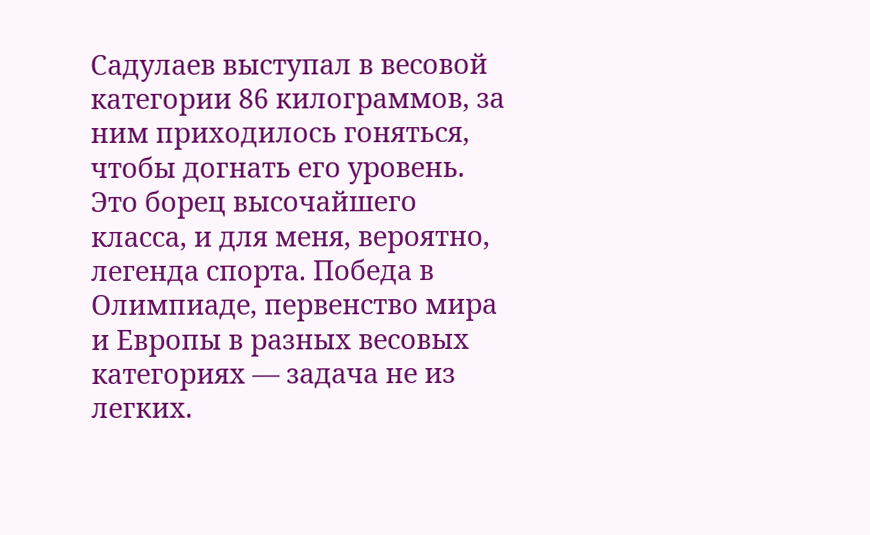Садулаев выступал в весовой категории 86 килограммов, за ним приходилось гоняться, чтобы догнать его уровень. Это борец высочайшего класса, и для меня, вероятно, легенда спорта. Победа в Олимпиаде, первенство мира и Европы в разных весовых категориях — задача не из легких.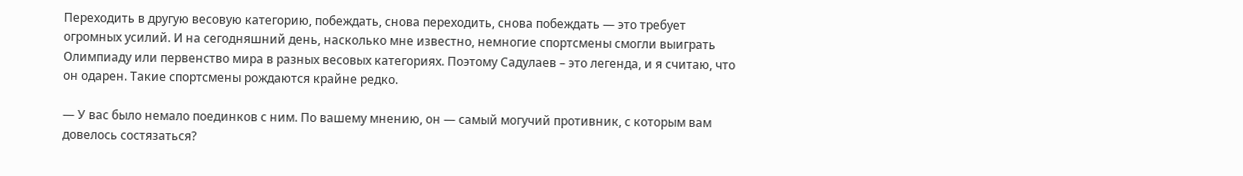Переходить в другую весовую категорию, побеждать, снова переходить, снова побеждать — это требует огромных усилий. И на сегодняшний день, насколько мне известно, немногие спортсмены смогли выиграть Олимпиаду или первенство мира в разных весовых категориях. Поэтому Садулаев – это легенда, и я считаю, что он одарен. Такие спортсмены рождаются крайне редко.

— У вас было немало поединков с ним. По вашему мнению, он — самый могучий противник, с которым вам довелось состязаться?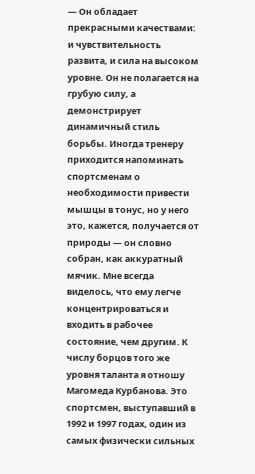— Он обладает прекрасными качествами: и чувствительность развита, и сила на высоком уровне. Он не полагается на грубую силу, а демонстрирует динамичный стиль борьбы. Иногда тренеру приходится напоминать спортсменам о необходимости привести мышцы в тонус, но у него это, кажется, получается от природы — он словно собран, как аккуратный мячик. Мне всегда виделось, что ему легче концентрироваться и входить в рабочее состояние, чем другим. К числу борцов того же уровня таланта я отношу Магомеда Курбанова. Это спортсмен, выступавший в 1992 и 1997 годах, один из самых физически сильных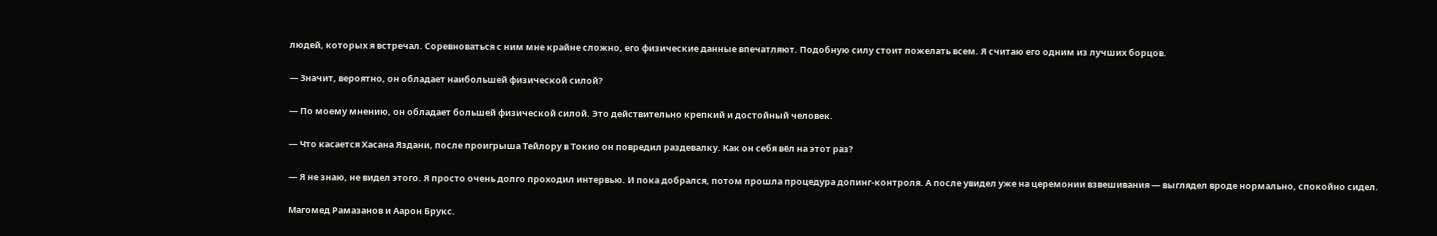людей, которых я встречал. Соревноваться с ним мне крайне сложно, его физические данные впечатляют. Подобную силу стоит пожелать всем. Я считаю его одним из лучших борцов.

— Значит, вероятно, он обладает наибольшей физической силой?

— По моему мнению, он обладает большей физической силой. Это действительно крепкий и достойный человек.

— Что касается Хасана Яздани, после проигрыша Тейлору в Токио он повредил раздевалку. Как он себя вёл на этот раз?

— Я не знаю, не видел этого. Я просто очень долго проходил интервью. И пока добрался, потом прошла процедура допинг-контроля. А после увидел уже на церемонии взвешивания — выглядел вроде нормально, спокойно сидел.

Магомед Рамазанов и Аарон Брукс.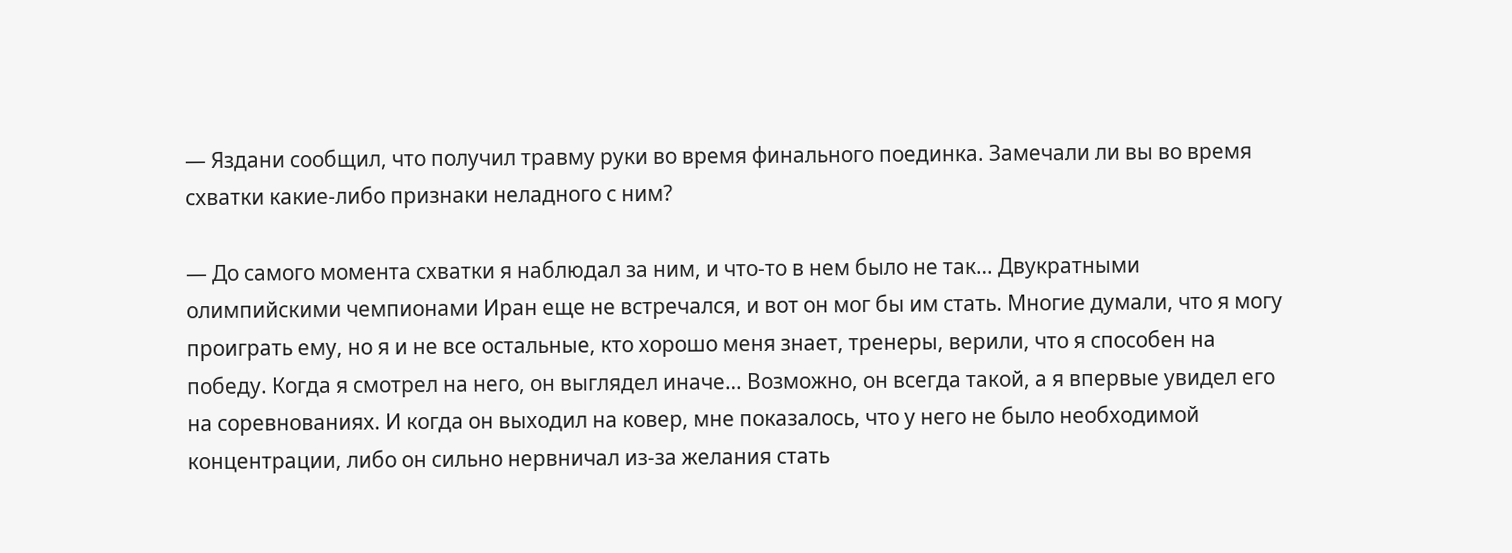— Яздани сообщил, что получил травму руки во время финального поединка. Замечали ли вы во время схватки какие-либо признаки неладного с ним?

— До самого момента схватки я наблюдал за ним, и что-то в нем было не так… Двукратными олимпийскими чемпионами Иран еще не встречался, и вот он мог бы им стать. Многие думали, что я могу проиграть ему, но я и не все остальные, кто хорошо меня знает, тренеры, верили, что я способен на победу. Когда я смотрел на него, он выглядел иначе… Возможно, он всегда такой, а я впервые увидел его на соревнованиях. И когда он выходил на ковер, мне показалось, что у него не было необходимой концентрации, либо он сильно нервничал из-за желания стать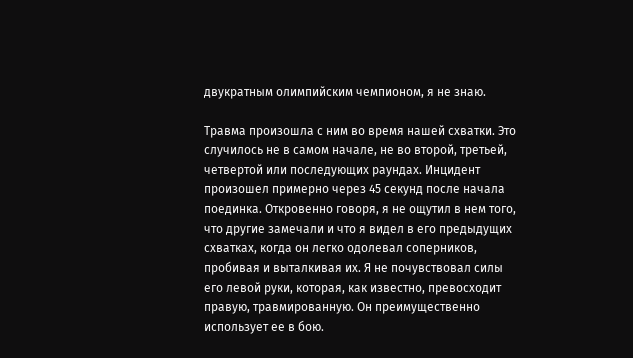двукратным олимпийским чемпионом, я не знаю.

Травма произошла с ним во время нашей схватки. Это случилось не в самом начале, не во второй, третьей, четвертой или последующих раундах. Инцидент произошел примерно через 45 секунд после начала поединка. Откровенно говоря, я не ощутил в нем того, что другие замечали и что я видел в его предыдущих схватках, когда он легко одолевал соперников, пробивая и выталкивая их. Я не почувствовал силы его левой руки, которая, как известно, превосходит правую, травмированную. Он преимущественно использует ее в бою.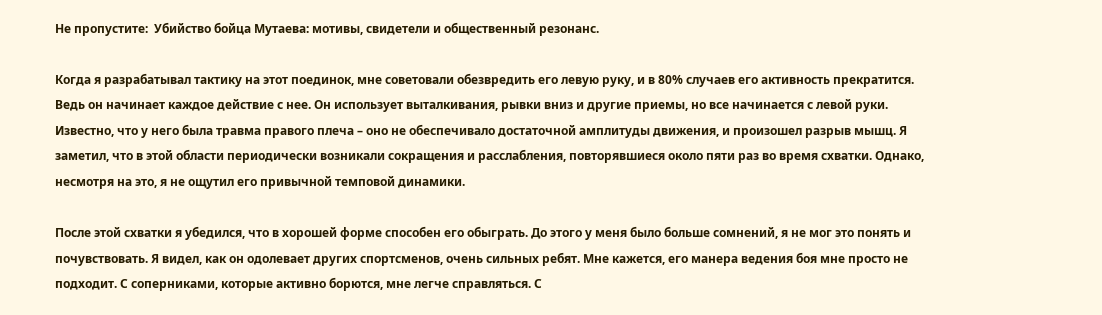Не пропустите:  Убийство бойца Мутаева: мотивы, свидетели и общественный резонанс.

Когда я разрабатывал тактику на этот поединок, мне советовали обезвредить его левую руку, и в 80% случаев его активность прекратится. Ведь он начинает каждое действие с нее. Он использует выталкивания, рывки вниз и другие приемы, но все начинается с левой руки. Известно, что у него была травма правого плеча – оно не обеспечивало достаточной амплитуды движения, и произошел разрыв мышц. Я заметил, что в этой области периодически возникали сокращения и расслабления, повторявшиеся около пяти раз во время схватки. Однако, несмотря на это, я не ощутил его привычной темповой динамики.

После этой схватки я убедился, что в хорошей форме способен его обыграть. До этого у меня было больше сомнений, я не мог это понять и почувствовать. Я видел, как он одолевает других спортсменов, очень сильных ребят. Мне кажется, его манера ведения боя мне просто не подходит. С соперниками, которые активно борются, мне легче справляться. С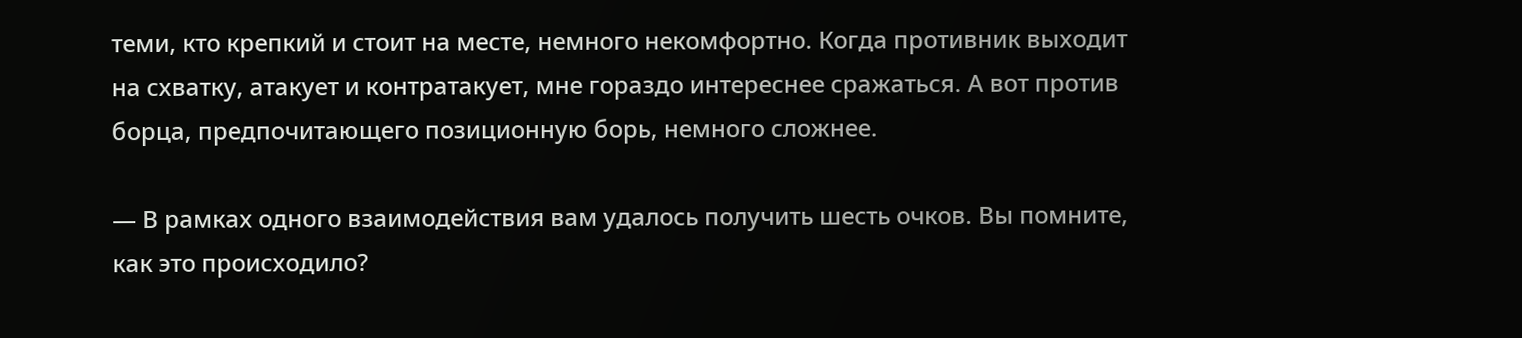теми, кто крепкий и стоит на месте, немного некомфортно. Когда противник выходит на схватку, атакует и контратакует, мне гораздо интереснее сражаться. А вот против борца, предпочитающего позиционную борь, немного сложнее.

— В рамках одного взаимодействия вам удалось получить шесть очков. Вы помните, как это происходило?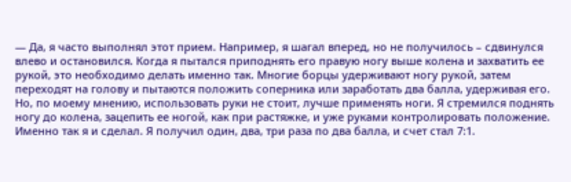— Да, я часто выполнял этот прием. Например, я шагал вперед, но не получилось – сдвинулся влево и остановился. Когда я пытался приподнять его правую ногу выше колена и захватить ее рукой, это необходимо делать именно так. Многие борцы удерживают ногу рукой, затем переходят на голову и пытаются положить соперника или заработать два балла, удерживая его. Но, по моему мнению, использовать руки не стоит, лучше применять ноги. Я стремился поднять ногу до колена, зацепить ее ногой, как при растяжке, и уже руками контролировать положение. Именно так я и сделал. Я получил один, два, три раза по два балла, и счет стал 7:1.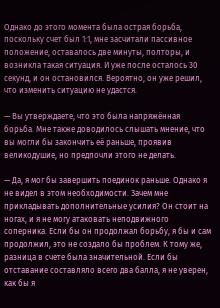Однако до этого момента была острая борьба, поскольку счет был 1:1, мне засчитали пассивное положение, оставалось две минуты, полторы, и возникла такая ситуация. И уже после осталось 30 секунд, и он остановился. Вероятно, он уже решил, что изменить ситуацию не удастся.

— Вы утверждаете, что это была напряжённая борьба. Мне также доводилось слышать мнение, что вы могли бы закончить её раньше, проявив великодушие, но предпочли этого не делать.

— Да, я мог бы завершить поединок раньше. Однако я не видел в этом необходимости. Зачем мне прикладывать дополнительные усилия? Он стоит на ногах, и я не могу атаковать неподвижного соперника. Если бы он продолжал борьбу, я бы и сам продолжил, это не создало бы проблем. К тому же, разница в счете была значительной. Если бы отставание составляло всего два балла, я не уверен, как бы я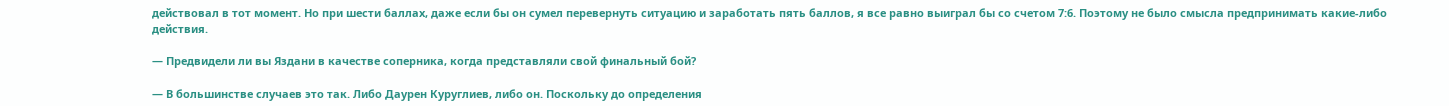действовал в тот момент. Но при шести баллах, даже если бы он сумел перевернуть ситуацию и заработать пять баллов, я все равно выиграл бы со счетом 7:6. Поэтому не было смысла предпринимать какие-либо действия.

— Предвидели ли вы Яздани в качестве соперника, когда представляли свой финальный бой?

— В большинстве случаев это так. Либо Даурен Куруглиев, либо он. Поскольку до определения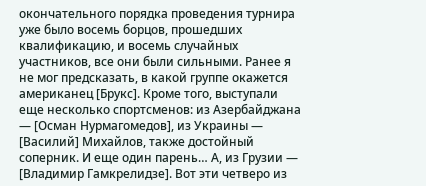окончательного порядка проведения турнира уже было восемь борцов, прошедших квалификацию, и восемь случайных участников, все они были сильными. Ранее я не мог предсказать, в какой группе окажется американец [Брукс]. Кроме того, выступали еще несколько спортсменов: из Азербайджана — [Осман Нурмагомедов], из Украины — [Василий] Михайлов, также достойный соперник. И еще один парень… А, из Грузии — [Владимир Гамкрелидзе]. Вот эти четверо из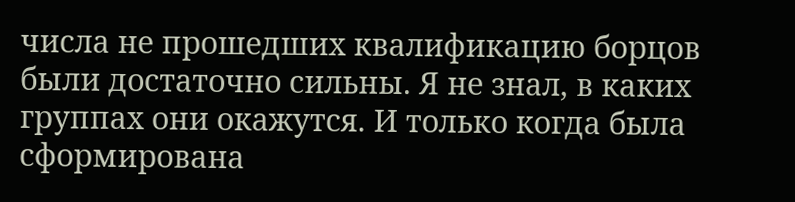числа не прошедших квалификацию борцов были достаточно сильны. Я не знал, в каких группах они окажутся. И только когда была сформирована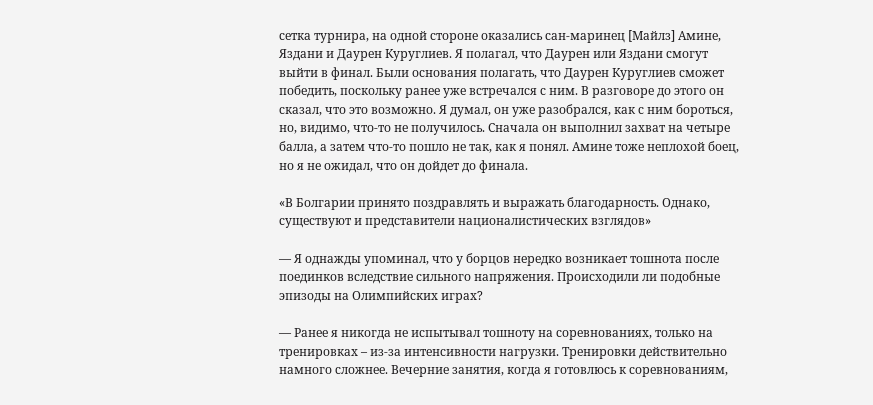сетка турнира, на одной стороне оказались сан-маринец [Майлз] Амине, Яздани и Даурен Куруглиев. Я полагал, что Даурен или Яздани смогут выйти в финал. Были основания полагать, что Даурен Куруглиев сможет победить, поскольку ранее уже встречался с ним. В разговоре до этого он сказал, что это возможно. Я думал, он уже разобрался, как с ним бороться, но, видимо, что-то не получилось. Сначала он выполнил захват на четыре балла, а затем что-то пошло не так, как я понял. Амине тоже неплохой боец, но я не ожидал, что он дойдет до финала.

«В Болгарии принято поздравлять и выражать благодарность. Однако, существуют и представители националистических взглядов»

— Я однажды упоминал, что у борцов нередко возникает тошнота после поединков вследствие сильного напряжения. Происходили ли подобные эпизоды на Олимпийских играх?

— Ранее я никогда не испытывал тошноту на соревнованиях, только на тренировках – из-за интенсивности нагрузки. Тренировки действительно намного сложнее. Вечерние занятия, когда я готовлюсь к соревнованиям,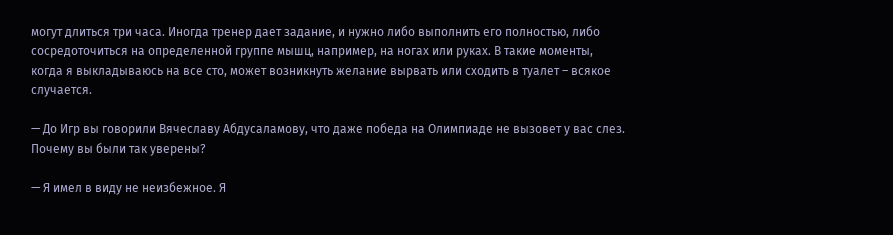могут длиться три часа. Иногда тренер дает задание, и нужно либо выполнить его полностью, либо сосредоточиться на определенной группе мышц, например, на ногах или руках. В такие моменты, когда я выкладываюсь на все сто, может возникнуть желание вырвать или сходить в туалет – всякое случается.

— До Игр вы говорили Вячеславу Абдусаламову, что даже победа на Олимпиаде не вызовет у вас слез. Почему вы были так уверены?

— Я имел в виду не неизбежное. Я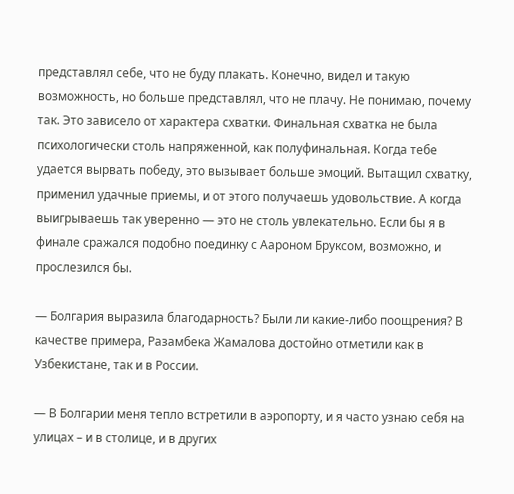представлял себе, что не буду плакать. Конечно, видел и такую возможность, но больше представлял, что не плачу. Не понимаю, почему так. Это зависело от характера схватки. Финальная схватка не была психологически столь напряженной, как полуфинальная. Когда тебе удается вырвать победу, это вызывает больше эмоций. Вытащил схватку, применил удачные приемы, и от этого получаешь удовольствие. А когда выигрываешь так уверенно — это не столь увлекательно. Если бы я в финале сражался подобно поединку с Аароном Бруксом, возможно, и прослезился бы.

— Болгария выразила благодарность? Были ли какие-либо поощрения? В качестве примера, Разамбека Жамалова достойно отметили как в Узбекистане, так и в России.

— В Болгарии меня тепло встретили в аэропорту, и я часто узнаю себя на улицах – и в столице, и в других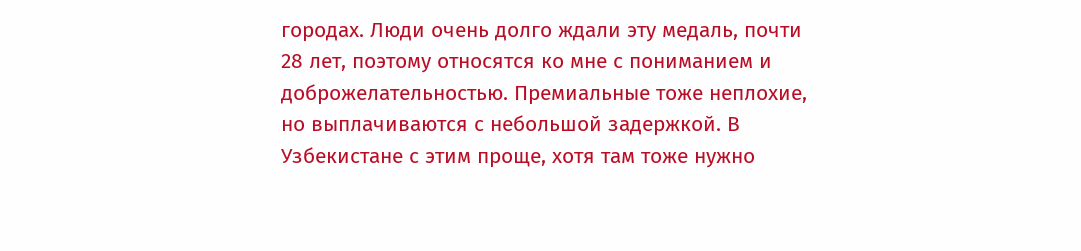городах. Люди очень долго ждали эту медаль, почти 28 лет, поэтому относятся ко мне с пониманием и доброжелательностью. Премиальные тоже неплохие, но выплачиваются с небольшой задержкой. В Узбекистане с этим проще, хотя там тоже нужно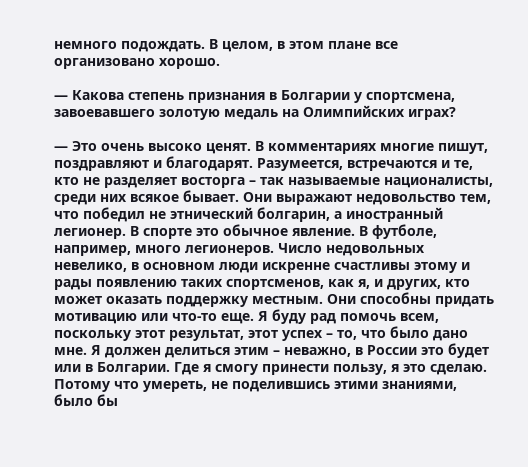немного подождать. В целом, в этом плане все организовано хорошо.

— Какова степень признания в Болгарии у спортсмена, завоевавшего золотую медаль на Олимпийских играх?

— Это очень высоко ценят. В комментариях многие пишут, поздравляют и благодарят. Разумеется, встречаются и те, кто не разделяет восторга – так называемые националисты, среди них всякое бывает. Они выражают недовольство тем, что победил не этнический болгарин, а иностранный легионер. В спорте это обычное явление. В футболе, например, много легионеров. Число недовольных невелико, в основном люди искренне счастливы этому и рады появлению таких спортсменов, как я, и других, кто может оказать поддержку местным. Они способны придать мотивацию или что-то еще. Я буду рад помочь всем, поскольку этот результат, этот успех – то, что было дано мне. Я должен делиться этим – неважно, в России это будет или в Болгарии. Где я смогу принести пользу, я это сделаю. Потому что умереть, не поделившись этими знаниями, было бы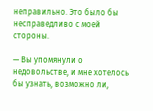неправильно. Это было бы несправедливо с моей стороны.

— Вы упомянули о недовольстве, и мне хотелось бы узнать, возможно ли,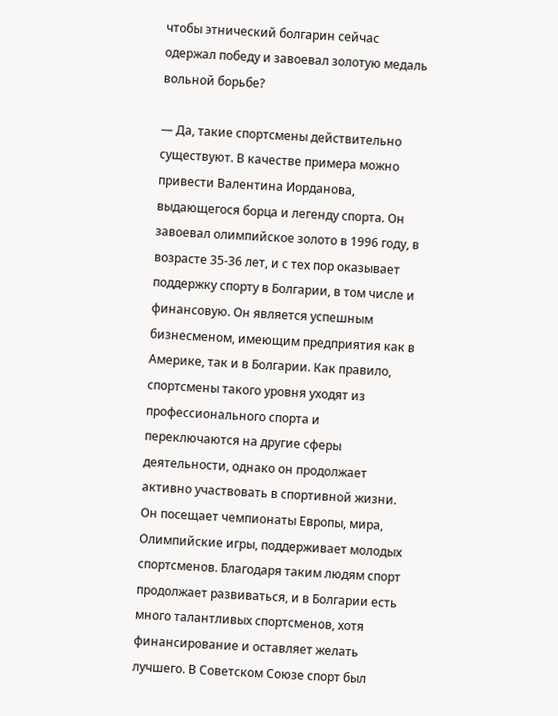чтобы этнический болгарин сейчас одержал победу и завоевал золотую медаль вольной борьбе?

— Да, такие спортсмены действительно существуют. В качестве примера можно привести Валентина Иорданова, выдающегося борца и легенду спорта. Он завоевал олимпийское золото в 1996 году, в возрасте 35-36 лет, и с тех пор оказывает поддержку спорту в Болгарии, в том числе и финансовую. Он является успешным бизнесменом, имеющим предприятия как в Америке, так и в Болгарии. Как правило, спортсмены такого уровня уходят из профессионального спорта и переключаются на другие сферы деятельности, однако он продолжает активно участвовать в спортивной жизни. Он посещает чемпионаты Европы, мира, Олимпийские игры, поддерживает молодых спортсменов. Благодаря таким людям спорт продолжает развиваться, и в Болгарии есть много талантливых спортсменов, хотя финансирование и оставляет желать лучшего. В Советском Союзе спорт был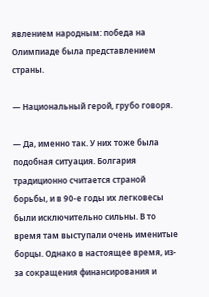явлением народным: победа на Олимпиаде была представлением страны.

— Национальный герой, грубо говоря.

— Да, именно так. У них тоже была подобная ситуация. Болгария традиционно считается страной борьбы, и в 90-е годы их легковесы были исключительно сильны. В то время там выступали очень именитые борцы. Однако в настоящее время, из-за сокращения финансирования и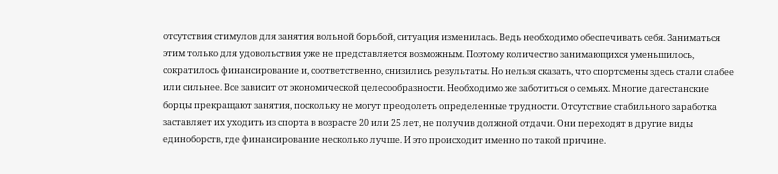отсутствия стимулов для занятия вольной борьбой, ситуация изменилась. Ведь необходимо обеспечивать себя. Заниматься этим только для удовольствия уже не представляется возможным. Поэтому количество занимающихся уменьшилось, сократилось финансирование и, соответственно, снизились результаты. Но нельзя сказать, что спортсмены здесь стали слабее или сильнее. Все зависит от экономической целесообразности. Необходимо же заботиться о семьях. Многие дагестанские борцы прекращают занятия, поскольку не могут преодолеть определенные трудности. Отсутствие стабильного заработка заставляет их уходить из спорта в возрасте 20 или 25 лет, не получив должной отдачи. Они переходят в другие виды единоборств, где финансирование несколько лучше. И это происходит именно по такой причине.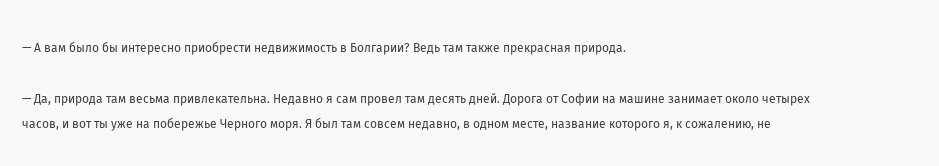— А вам было бы интересно приобрести недвижимость в Болгарии? Ведь там также прекрасная природа.

— Да, природа там весьма привлекательна. Недавно я сам провел там десять дней. Дорога от Софии на машине занимает около четырех часов, и вот ты уже на побережье Черного моря. Я был там совсем недавно, в одном месте, название которого я, к сожалению, не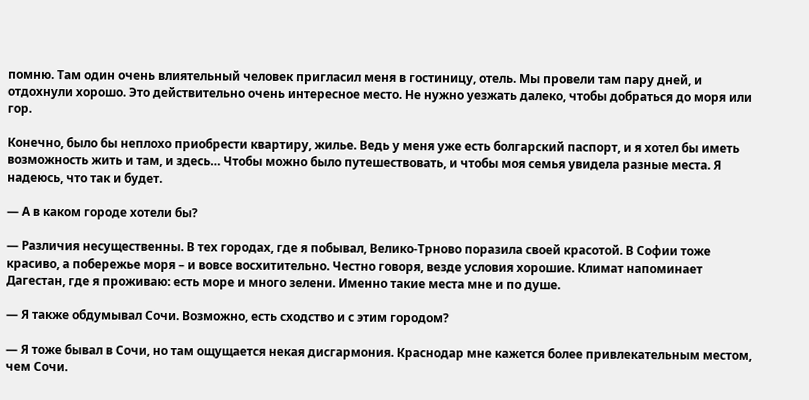помню. Там один очень влиятельный человек пригласил меня в гостиницу, отель. Мы провели там пару дней, и отдохнули хорошо. Это действительно очень интересное место. Не нужно уезжать далеко, чтобы добраться до моря или гор.

Конечно, было бы неплохо приобрести квартиру, жилье. Ведь у меня уже есть болгарский паспорт, и я хотел бы иметь возможность жить и там, и здесь… Чтобы можно было путешествовать, и чтобы моя семья увидела разные места. Я надеюсь, что так и будет.

— А в каком городе хотели бы?

— Различия несущественны. В тех городах, где я побывал, Велико-Трново поразила своей красотой. В Софии тоже красиво, а побережье моря – и вовсе восхитительно. Честно говоря, везде условия хорошие. Климат напоминает Дагестан, где я проживаю: есть море и много зелени. Именно такие места мне и по душе.

— Я также обдумывал Сочи. Возможно, есть сходство и с этим городом?

— Я тоже бывал в Сочи, но там ощущается некая дисгармония. Краснодар мне кажется более привлекательным местом, чем Сочи.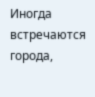Иногда встречаются города,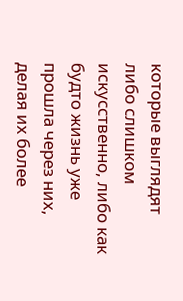которые выглядят либо слишком искусственно, либо как будто жизнь уже прошла через них, делая их более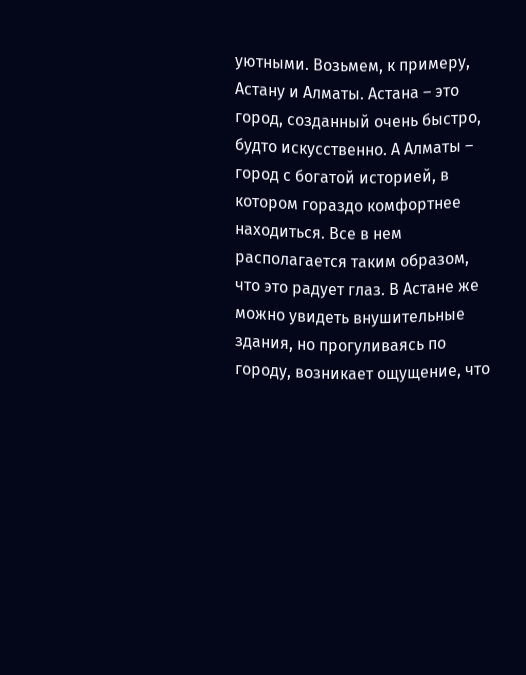уютными. Возьмем, к примеру, Астану и Алматы. Астана – это город, созданный очень быстро, будто искусственно. А Алматы – город с богатой историей, в котором гораздо комфортнее находиться. Все в нем располагается таким образом, что это радует глаз. В Астане же можно увидеть внушительные здания, но прогуливаясь по городу, возникает ощущение, что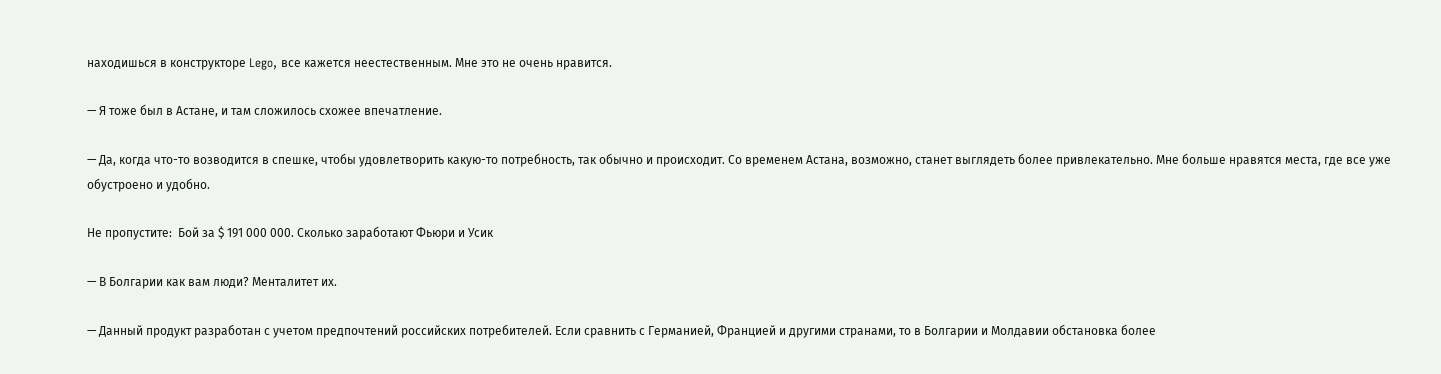находишься в конструкторе Lego, все кажется неестественным. Мне это не очень нравится.

— Я тоже был в Астане, и там сложилось схожее впечатление.

— Да, когда что-то возводится в спешке, чтобы удовлетворить какую-то потребность, так обычно и происходит. Со временем Астана, возможно, станет выглядеть более привлекательно. Мне больше нравятся места, где все уже обустроено и удобно.

Не пропустите:  Бой за $ 191 000 000. Сколько заработают Фьюри и Усик

— В Болгарии как вам люди? Менталитет их.

— Данный продукт разработан с учетом предпочтений российских потребителей. Если сравнить с Германией, Францией и другими странами, то в Болгарии и Молдавии обстановка более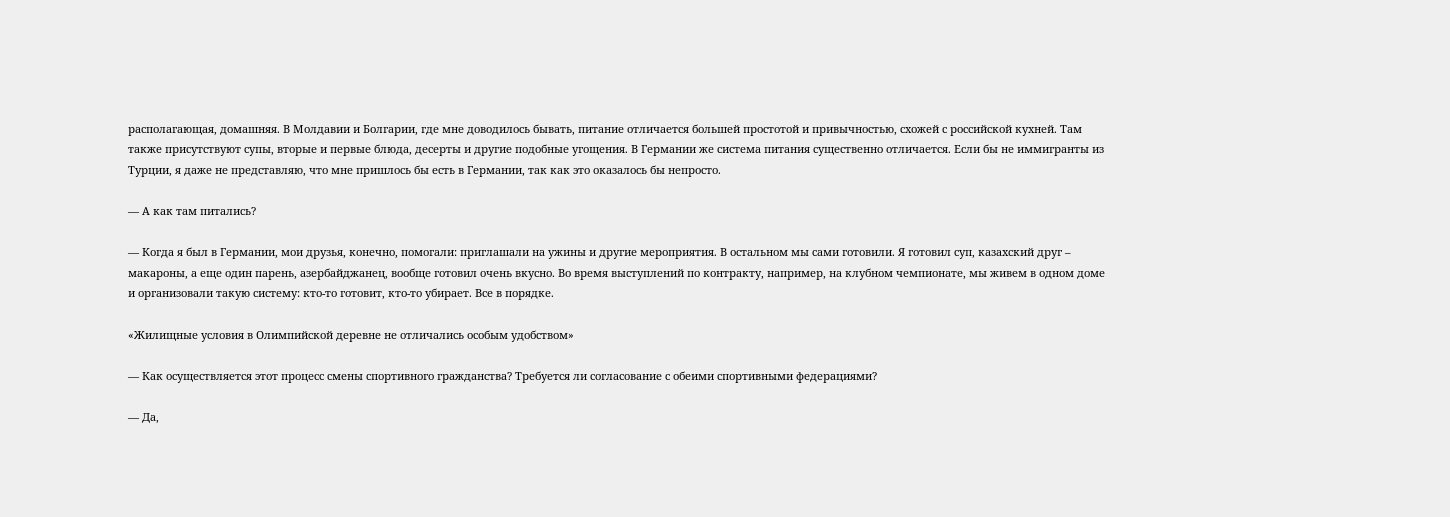располагающая, домашняя. В Молдавии и Болгарии, где мне доводилось бывать, питание отличается большей простотой и привычностью, схожей с российской кухней. Там также присутствуют супы, вторые и первые блюда, десерты и другие подобные угощения. В Германии же система питания существенно отличается. Если бы не иммигранты из Турции, я даже не представляю, что мне пришлось бы есть в Германии, так как это оказалось бы непросто.

— А как там питались?

— Когда я был в Германии, мои друзья, конечно, помогали: приглашали на ужины и другие мероприятия. В остальном мы сами готовили. Я готовил суп, казахский друг – макароны, а еще один парень, азербайджанец, вообще готовил очень вкусно. Во время выступлений по контракту, например, на клубном чемпионате, мы живем в одном доме и организовали такую систему: кто-то готовит, кто-то убирает. Все в порядке.

«Жилищные условия в Олимпийской деревне не отличались особым удобством»

— Как осуществляется этот процесс смены спортивного гражданства? Требуется ли согласование с обеими спортивными федерациями?

— Да,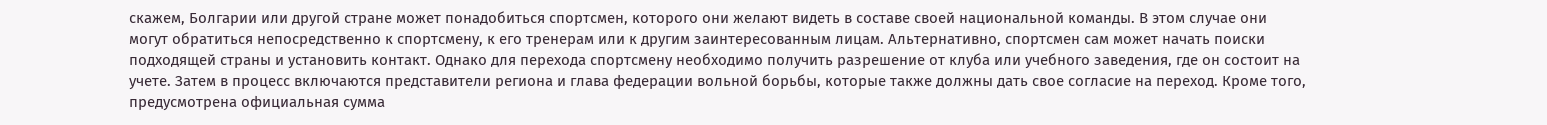скажем, Болгарии или другой стране может понадобиться спортсмен, которого они желают видеть в составе своей национальной команды. В этом случае они могут обратиться непосредственно к спортсмену, к его тренерам или к другим заинтересованным лицам. Альтернативно, спортсмен сам может начать поиски подходящей страны и установить контакт. Однако для перехода спортсмену необходимо получить разрешение от клуба или учебного заведения, где он состоит на учете. Затем в процесс включаются представители региона и глава федерации вольной борьбы, которые также должны дать свое согласие на переход. Кроме того, предусмотрена официальная сумма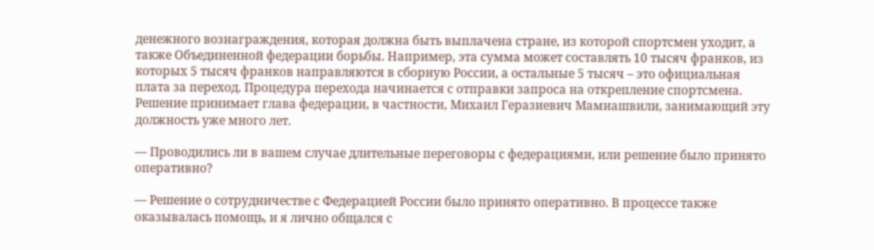денежного вознаграждения, которая должна быть выплачена стране, из которой спортсмен уходит, а также Объединенной федерации борьбы. Например, эта сумма может составлять 10 тысяч франков, из которых 5 тысяч франков направляются в сборную России, а остальные 5 тысяч – это официальная плата за переход. Процедура перехода начинается с отправки запроса на открепление спортсмена. Решение принимает глава федерации, в частности, Михаил Геразиевич Мамиашвили, занимающий эту должность уже много лет.

— Проводились ли в вашем случае длительные переговоры с федерациями, или решение было принято оперативно?

— Решение о сотрудничестве с Федерацией России было принято оперативно. В процессе также оказывалась помощь, и я лично общался с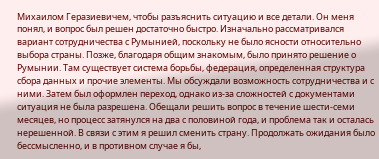Михаилом Геразиевичем, чтобы разъяснить ситуацию и все детали. Он меня понял, и вопрос был решен достаточно быстро. Изначально рассматривался вариант сотрудничества с Румынией, поскольку не было ясности относительно выбора страны. Позже, благодаря общим знакомым, было принято решение о Румынии. Там существует система борьбы, федерация, определенная структура сбора данных и прочие элементы. Мы обсуждали возможность сотрудничества и с ними. Затем был оформлен переход, однако из-за сложностей с документами ситуация не была разрешена. Обещали решить вопрос в течение шести-семи месяцев, но процесс затянулся на два с половиной года, и проблема так и осталась нерешенной. В связи с этим я решил сменить страну. Продолжать ожидания было бессмысленно, и в противном случае я бы,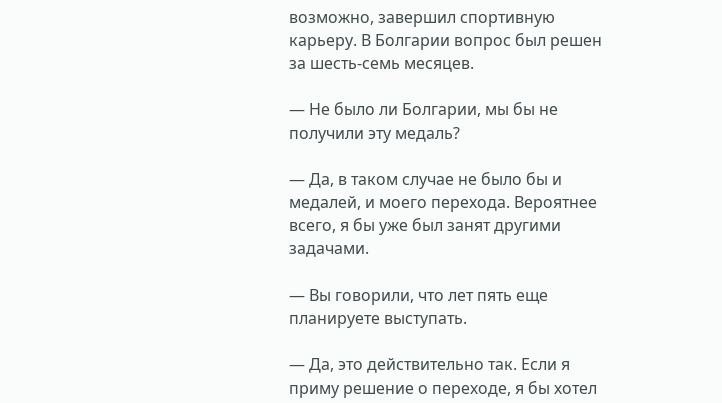возможно, завершил спортивную карьеру. В Болгарии вопрос был решен за шесть-семь месяцев.

— Не было ли Болгарии, мы бы не получили эту медаль?

— Да, в таком случае не было бы и медалей, и моего перехода. Вероятнее всего, я бы уже был занят другими задачами.

— Вы говорили, что лет пять еще планируете выступать.

— Да, это действительно так. Если я приму решение о переходе, я бы хотел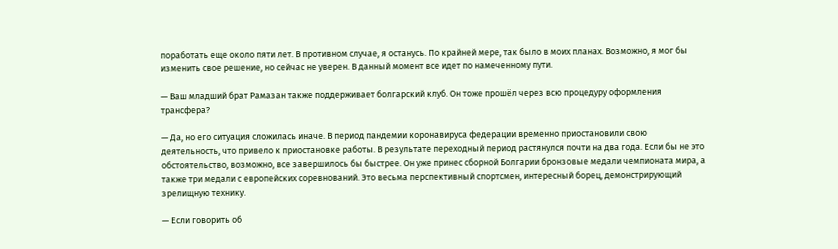поработать еще около пяти лет. В противном случае, я останусь. По крайней мере, так было в моих планах. Возможно, я мог бы изменить свое решение, но сейчас не уверен. В данный момент все идет по намеченному пути.

— Ваш младший брат Рамазан также поддерживает болгарский клуб. Он тоже прошёл через всю процедуру оформления трансфера?

— Да, но его ситуация сложилась иначе. В период пандемии коронавируса федерации временно приостановили свою деятельность, что привело к приостановке работы. В результате переходный период растянулся почти на два года. Если бы не это обстоятельство, возможно, все завершилось бы быстрее. Он уже принес сборной Болгарии бронзовые медали чемпионата мира, а также три медали с европейских соревнований. Это весьма перспективный спортсмен, интересный борец, демонстрирующий зрелищную технику.

— Если говорить об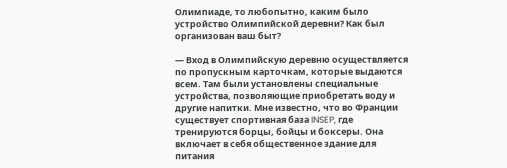Олимпиаде, то любопытно, каким было устройство Олимпийской деревни? Как был организован ваш быт?

— Вход в Олимпийскую деревню осуществляется по пропускным карточкам, которые выдаются всем. Там были установлены специальные устройства, позволяющие приобретать воду и другие напитки. Мне известно, что во Франции существует спортивная база INSEP, где тренируются борцы, бойцы и боксеры. Она включает в себя общественное здание для питания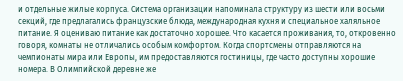и отдельные жилые корпуса. Система организации напоминала структуру из шести или восьми секций, где предлагались французские блюда, международная кухня и специальное халяльное питание. Я оцениваю питание как достаточно хорошее. Что касается проживания, то, откровенно говоря, комнаты не отличались особым комфортом. Когда спортсмены отправляются на чемпионаты мира или Европы, им предоставляются гостиницы, где часто доступны хорошие номера. В Олимпийской деревне же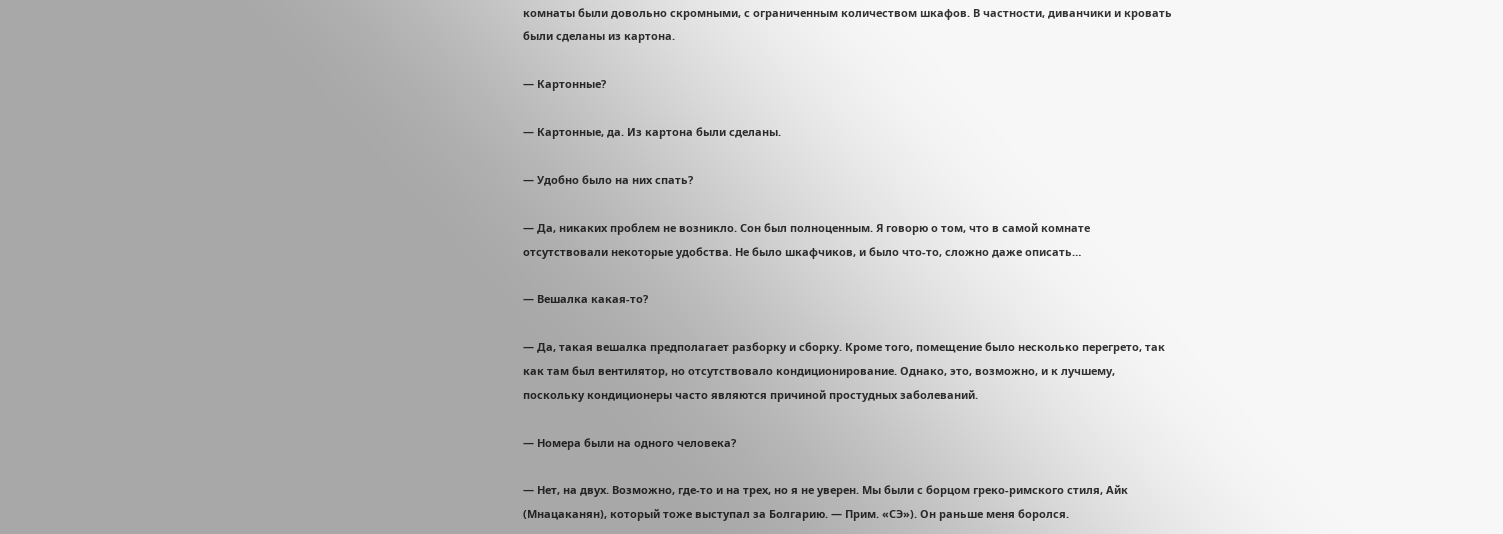комнаты были довольно скромными, с ограниченным количеством шкафов. В частности, диванчики и кровать были сделаны из картона.

— Картонные?

— Картонные, да. Из картона были сделаны.

— Удобно было на них спать?

— Да, никаких проблем не возникло. Сон был полноценным. Я говорю о том, что в самой комнате отсутствовали некоторые удобства. Не было шкафчиков, и было что-то, сложно даже описать…

— Вешалка какая-то?

— Да, такая вешалка предполагает разборку и сборку. Кроме того, помещение было несколько перегрето, так как там был вентилятор, но отсутствовало кондиционирование. Однако, это, возможно, и к лучшему, поскольку кондиционеры часто являются причиной простудных заболеваний.

— Номера были на одного человека?

— Нет, на двух. Возможно, где-то и на трех, но я не уверен. Мы были с борцом греко-римского стиля, Айк (Мнацаканян), который тоже выступал за Болгарию. — Прим. «СЭ»). Он раньше меня боролся.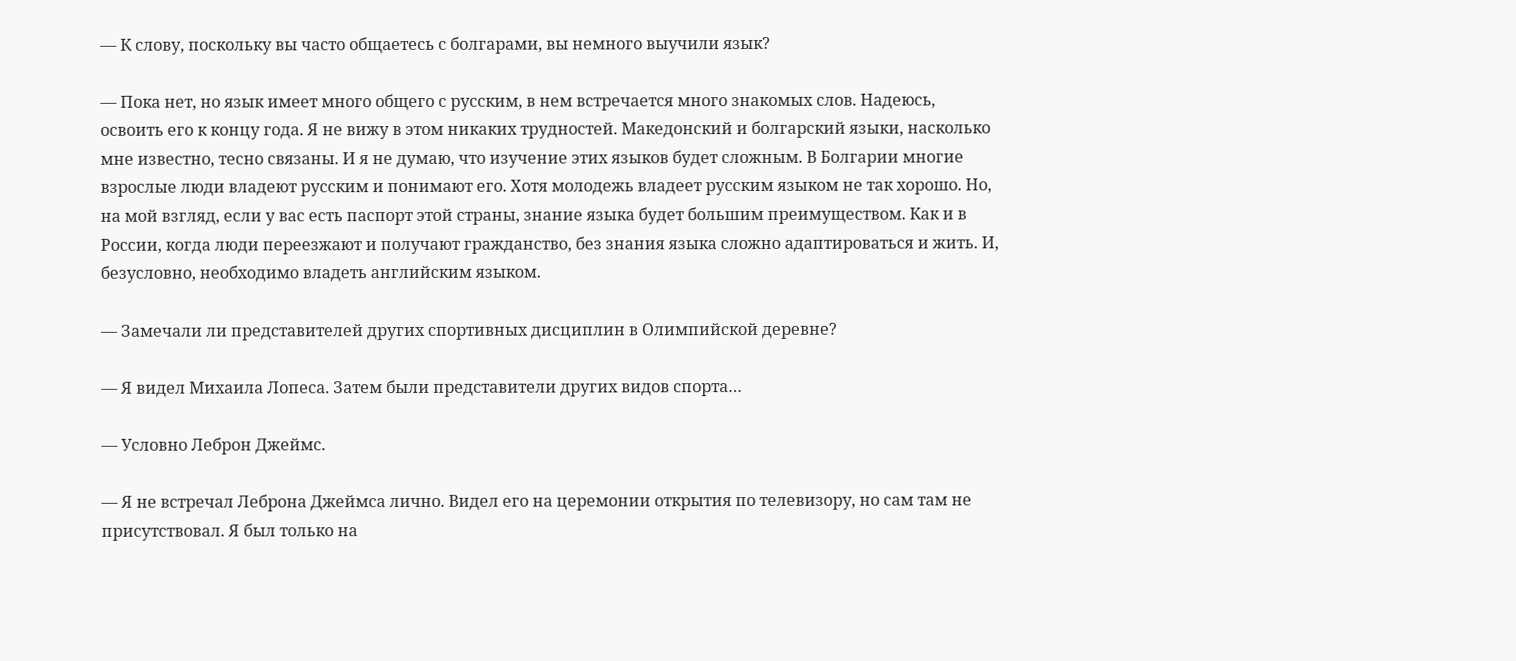— К слову, поскольку вы часто общаетесь с болгарами, вы немного выучили язык?

— Пока нет, но язык имеет много общего с русским, в нем встречается много знакомых слов. Надеюсь, освоить его к концу года. Я не вижу в этом никаких трудностей. Македонский и болгарский языки, насколько мне известно, тесно связаны. И я не думаю, что изучение этих языков будет сложным. В Болгарии многие взрослые люди владеют русским и понимают его. Хотя молодежь владеет русским языком не так хорошо. Но, на мой взгляд, если у вас есть паспорт этой страны, знание языка будет большим преимуществом. Как и в России, когда люди переезжают и получают гражданство, без знания языка сложно адаптироваться и жить. И, безусловно, необходимо владеть английским языком.

— Замечали ли представителей других спортивных дисциплин в Олимпийской деревне?

— Я видел Михаила Лопеса. Затем были представители других видов спорта…

— Условно Леброн Джеймс.

— Я не встречал Леброна Джеймса лично. Видел его на церемонии открытия по телевизору, но сам там не присутствовал. Я был только на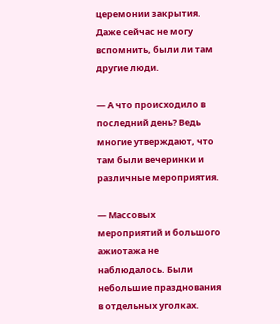церемонии закрытия. Даже сейчас не могу вспомнить, были ли там другие люди.

— А что происходило в последний день? Ведь многие утверждают, что там были вечеринки и различные мероприятия.

— Массовых мероприятий и большого ажиотажа не наблюдалось. Были небольшие празднования в отдельных уголках.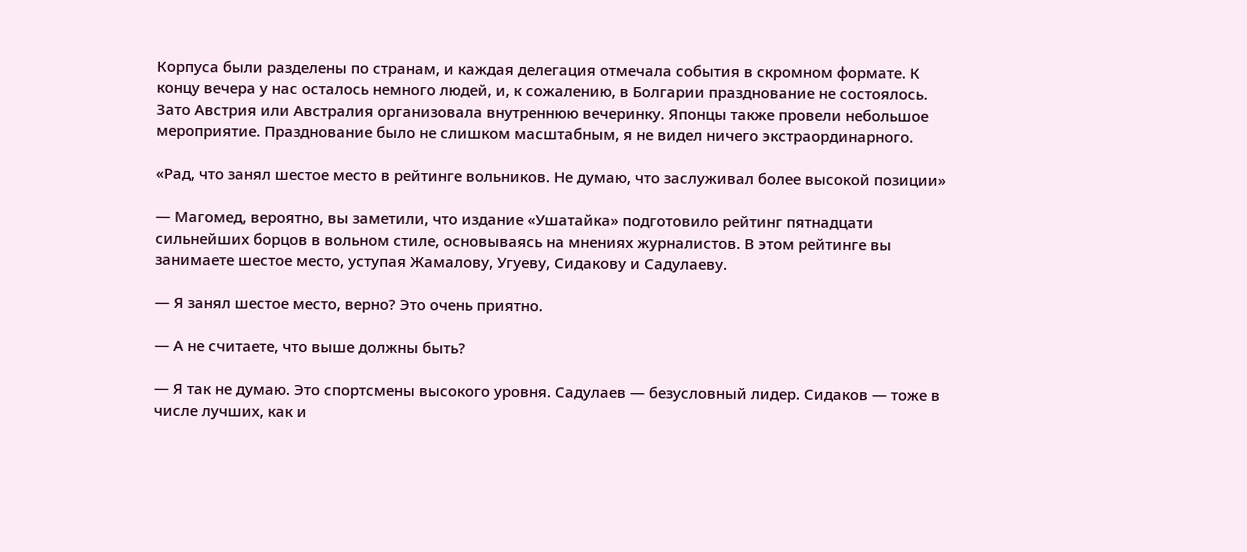Корпуса были разделены по странам, и каждая делегация отмечала события в скромном формате. К концу вечера у нас осталось немного людей, и, к сожалению, в Болгарии празднование не состоялось. Зато Австрия или Австралия организовала внутреннюю вечеринку. Японцы также провели небольшое мероприятие. Празднование было не слишком масштабным, я не видел ничего экстраординарного.

«Рад, что занял шестое место в рейтинге вольников. Не думаю, что заслуживал более высокой позиции»

— Магомед, вероятно, вы заметили, что издание «Ушатайка» подготовило рейтинг пятнадцати сильнейших борцов в вольном стиле, основываясь на мнениях журналистов. В этом рейтинге вы занимаете шестое место, уступая Жамалову, Угуеву, Сидакову и Садулаеву.

— Я занял шестое место, верно? Это очень приятно.

— А не считаете, что выше должны быть?

— Я так не думаю. Это спортсмены высокого уровня. Садулаев — безусловный лидер. Сидаков — тоже в числе лучших, как и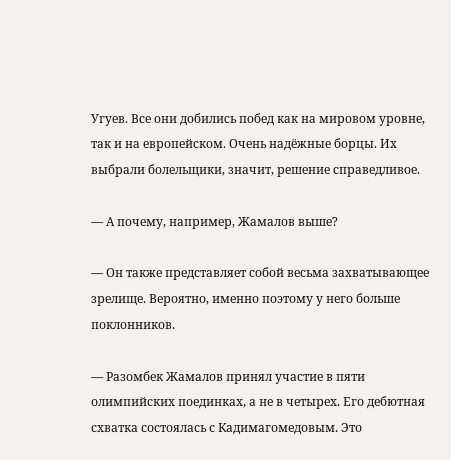Угуев. Все они добились побед как на мировом уровне, так и на европейском. Очень надёжные борцы. Их выбрали болельщики, значит, решение справедливое.

— А почему, например, Жамалов выше?

— Он также представляет собой весьма захватывающее зрелище. Вероятно, именно поэтому у него больше поклонников.

— Разомбек Жамалов принял участие в пяти олимпийских поединках, а не в четырех. Его дебютная схватка состоялась с Кадимагомедовым. Это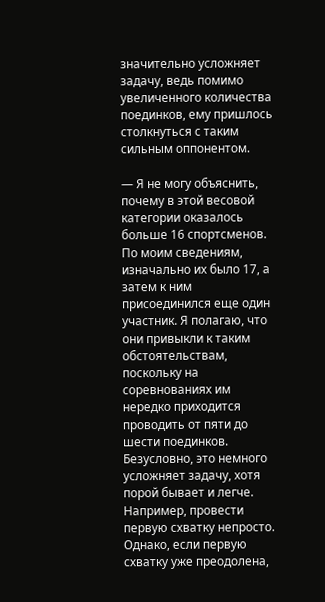значительно усложняет задачу, ведь помимо увеличенного количества поединков, ему пришлось столкнуться с таким сильным оппонентом.

— Я не могу объяснить, почему в этой весовой категории оказалось больше 16 спортсменов. По моим сведениям, изначально их было 17, а затем к ним присоединился еще один участник. Я полагаю, что они привыкли к таким обстоятельствам, поскольку на соревнованиях им нередко приходится проводить от пяти до шести поединков. Безусловно, это немного усложняет задачу, хотя порой бывает и легче. Например, провести первую схватку непросто. Однако, если первую схватку уже преодолена,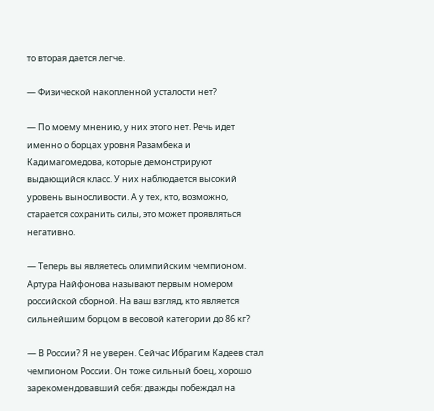то вторая дается легче.

— Физической накопленной усталости нет?

— По моему мнению, у них этого нет. Речь идет именно о борцах уровня Разамбека и Кадимагомедова, которые демонстрируют выдающийся класс. У них наблюдается высокий уровень выносливости. А у тех, кто, возможно, старается сохранить силы, это может проявляться негативно.

— Теперь вы являетесь олимпийским чемпионом. Артура Найфонова называют первым номером российской сборной. На ваш взгляд, кто является сильнейшим борцом в весовой категории до 86 кг?

— В России? Я не уверен. Сейчас Ибрагим Кадеев стал чемпионом России. Он тоже сильный боец, хорошо зарекомендовавший себя: дважды побеждал на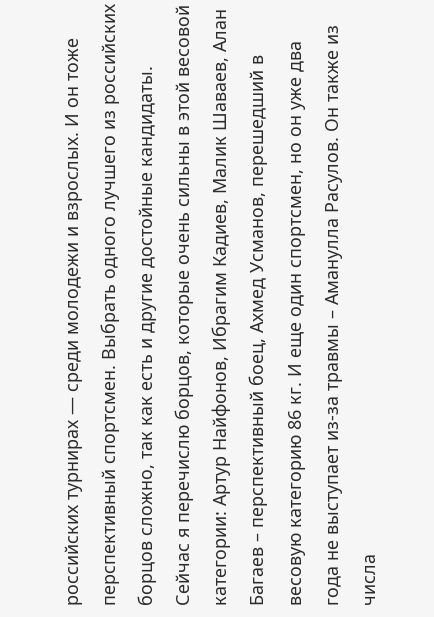российских турнирах — среди молодежи и взрослых. И он тоже перспективный спортсмен. Выбрать одного лучшего из российских борцов сложно, так как есть и другие достойные кандидаты. Сейчас я перечислю борцов, которые очень сильны в этой весовой категории: Артур Найфонов, Ибрагим Кадиев, Малик Шаваев, Алан Багаев – перспективный боец, Ахмед Усманов, перешедший в весовую категорию 86 кг. И еще один спортсмен, но он уже два года не выступает из-за травмы – Аманулла Расулов. Он также из числа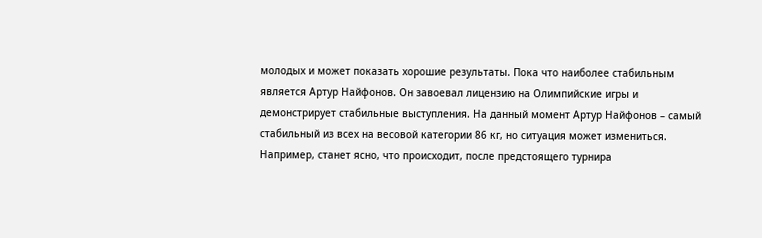молодых и может показать хорошие результаты. Пока что наиболее стабильным является Артур Найфонов. Он завоевал лицензию на Олимпийские игры и демонстрирует стабильные выступления. На данный момент Артур Найфонов – самый стабильный из всех на весовой категории 86 кг, но ситуация может измениться. Например, станет ясно, что происходит, после предстоящего турнира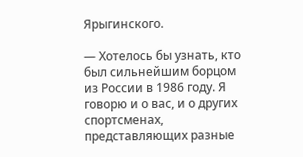Ярыгинского.

— Хотелось бы узнать, кто был сильнейшим борцом из России в 1986 году. Я говорю и о вас, и о других спортсменах, представляющих разные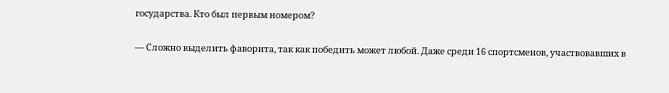государства. Кто был первым номером?

— Сложно выделить фаворита, так как победить может любой. Даже среди 16 спортсменов, участвовавших в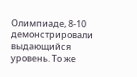Олимпиаде, 8-10 демонстрировали выдающийся уровень. То же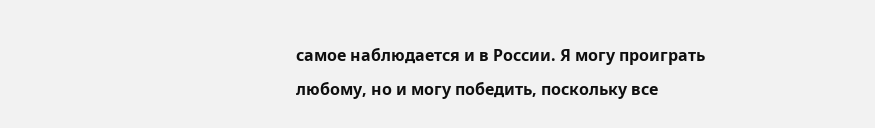самое наблюдается и в России. Я могу проиграть любому, но и могу победить, поскольку все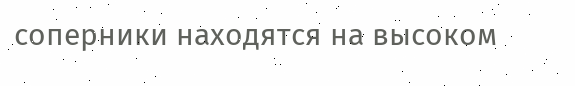соперники находятся на высоком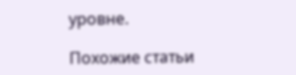уровне.

Похожие статьи